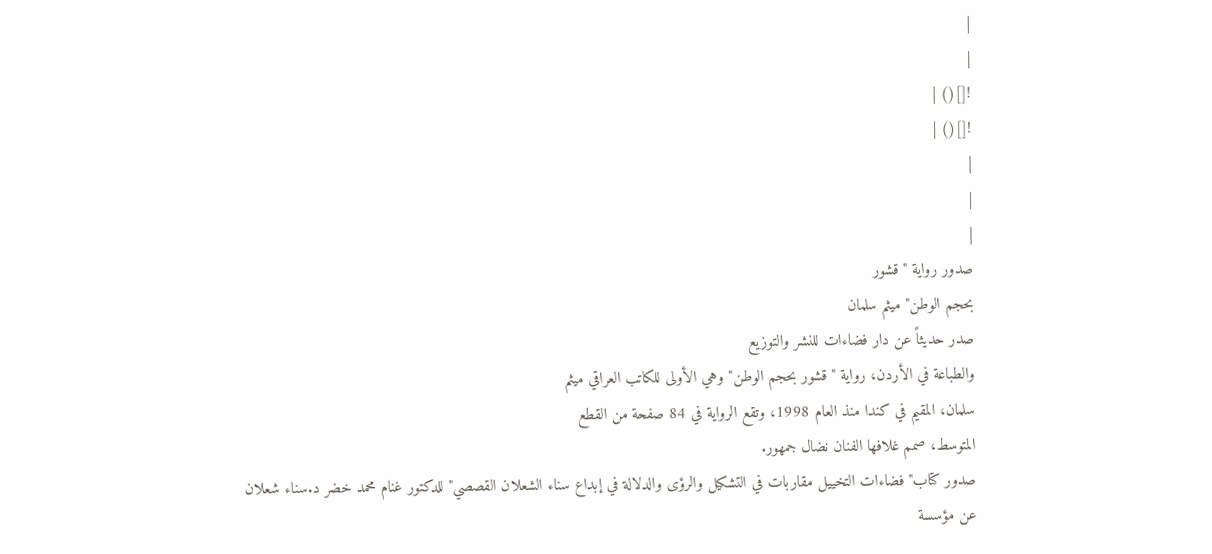|
|
![]() |
![]() |
|
|
|
صدور رواية "قشور
بحجم الوطن" ميثم سلمان
صدر حديثاً عن دار فضاءات للنشر والتوزيع
والطباعة في الأردن، رواية "قشور بحجم الوطن" وهي الأولى للكاتب العراقي ميثم
سلمان، المقيم في كندا منذ العام 1998، وتقع الرواية في 84 صفحة من القطع
المتوسط، صمم غلافها الفنان نضال جمهور.
صدور كتاب"فضاءات التخييل مقاربات في التشكيل والرؤى والدلالة في إبداع سناء الشعلان القصصي" للدكتور غنام محمد خضر د.سناء شعلان
عن مؤسسة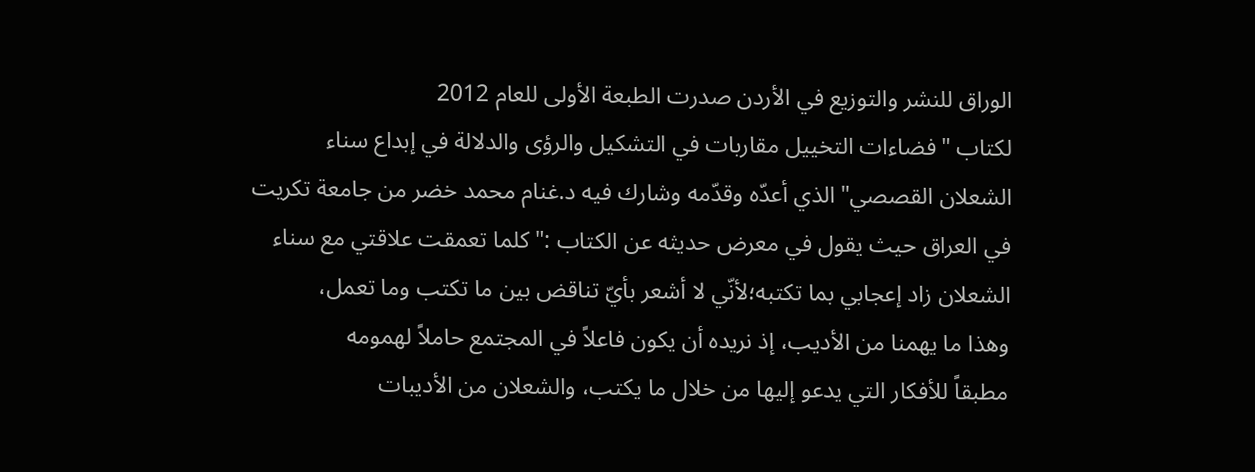الوراق للنشر والتوزيع في الأردن صدرت الطبعة الأولى للعام 2012
لكتاب "فضاءات التخييل مقاربات في التشكيل والرؤى والدلالة في إبداع سناء
الشعلان القصصي" الذي أعدّه وقدّمه وشارك فيه د.غنام محمد خضر من جامعة تكريت
في العراق حيث يقول في معرض حديثه عن الكتاب :" كلما تعمقت علاقتي مع سناء
الشعلان زاد إعجابي بما تكتبه؛لأنّي لا أشعر بأيّ تناقض بين ما تكتب وما تعمل،
وهذا ما يهمنا من الأديب، إذ نريده أن يكون فاعلاً في المجتمع حاملاً لهمومه
مطبقاً للأفكار التي يدعو إليها من خلال ما يكتب، والشعلان من الأديبات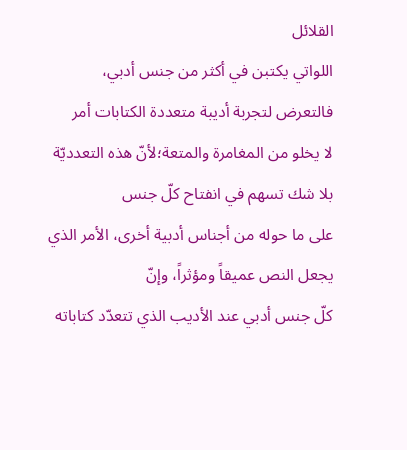القلائل
اللواتي يكتبن في أكثر من جنس أدبي، فالتعرض لتجربة أديبة متعددة الكتابات أمر
لا يخلو من المغامرة والمتعة؛لأنّ هذه التعدديّة بلا شك تسهم في انفتاح كلّ جنس
على ما حوله من أجناس أدبية أخرى، الأمر الذي يجعل النص عميقاً ومؤثراً، وإنّ
كلّ جنس أدبي عند الأديب الذي تتعدّد كتاباته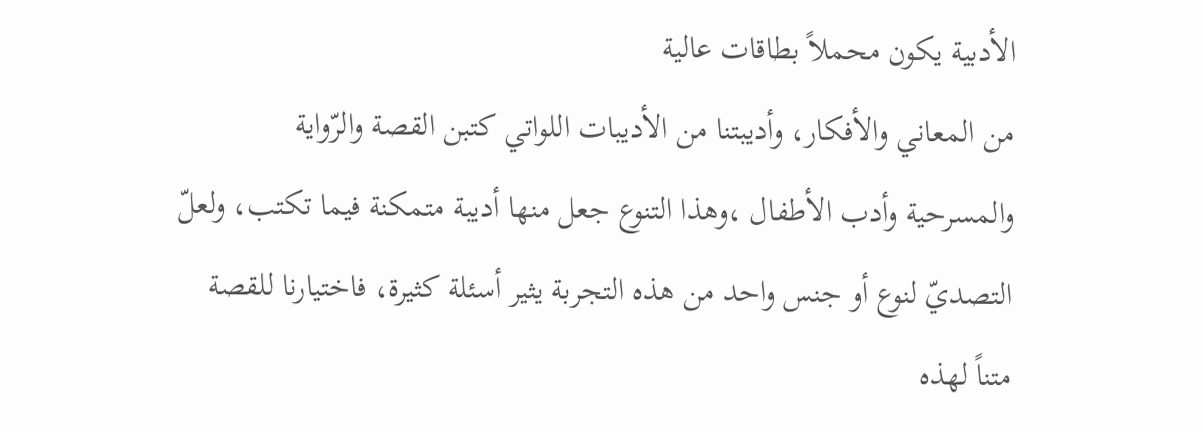الأدبية يكون محملاً بطاقات عالية
من المعاني والأفكار، وأديبتنا من الأديبات اللواتي كتبن القصة والرّواية
والمسرحية وأدب الأطفال ،وهذا التنوع جعل منها أديبة متمكنة فيما تكتب، ولعلّ
التصديّ لنوع أو جنس واحد من هذه التجربة يثير أسئلة كثيرة، فاختيارنا للقصة
متناً لهذه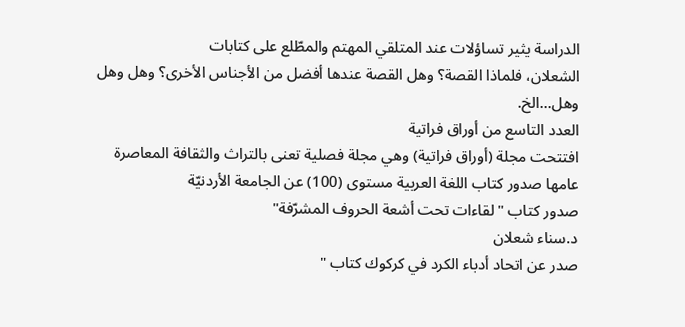الدراسة يثير تساؤلات عند المتلقي المهتم والمطّلع على كتابات
الشعلان، فلماذا القصة؟ وهل القصة عندها أفضل من الأجناس الأخرى؟ وهل وهل
وهل...الخ.
العدد التاسع من أوراق فراتية
افتتحت مجلة (أوراق فراتية) وهي مجلة فصلية تعنى بالتراث والثقافة المعاصرة
عامها صدور كتاب اللغة العربية مستوى (100) عن الجامعة الأردنيّة
صدور كتاب " لقاءات تحت أشعة الحروف المشرّفة"
د.سناء شعلان
صدر عن اتحاد أدباء الكرد في كركوك كتاب "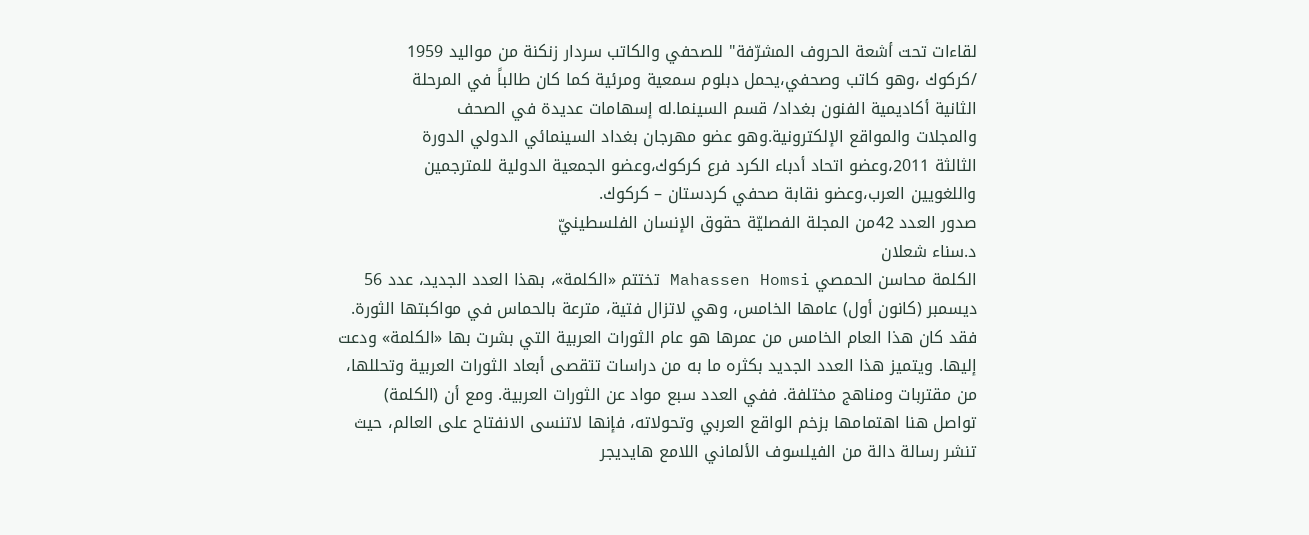لقاءات تحت أشعة الحروف المشرّفة" للصحفي والكاتب سردار زنكنة من مواليد 1959
/كركوك ،وهو كاتب وصحفي،يحمل دبلوم سمعية ومرئية كما كان طالباً في المرحلة
الثانية أكاديمية الفنون بغداد/ قسم السينما.له إسهامات عديدة في الصحف
والمجلات والمواقع الإلكترونية.وهو عضو مهرجان بغداد السينمائي الدولي الدورة
الثالثة 2011،وعضو اتحاد أدباء الكرد فرع كركوك،وعضو الجمعية الدولية للمترجمين
واللغويين العرب،وعضو نقابة صحفي كردستان – كركوك.
صدور العدد 42من المجلة الفصليّة حقوق الإنسان الفلسطينيّ
د.سناء شعلان
الكلمة محاسن الحمصي Mahassen Homsi تختتم «الكلمة»، بهذا العدد الجديد، عدد 56 ديسمبر (كانون أول) عامها الخامس، وهي لاتزال فتية، مترعة بالحماس في مواكبتها الثورة. فقد كان هذا العام الخامس من عمرها هو عام الثورات العربية التي بشرت بها «الكلمة» ودعت إليها. ويتميز هذا العدد الجديد بكثره ما به من دراسات تتقصى أبعاد الثورات العربية وتحللها، من مقتربات ومناهج مختلفة. ففي العدد سبع مواد عن الثورات العربية. ومع أن (الكلمة) تواصل هنا اهتمامها بزخم الواقع العربي وتحولاته، فإنها لاتنسى الانفتاح على العالم، حيث تنشر رسالة دالة من الفيلسوف الألماني اللامع هايديجر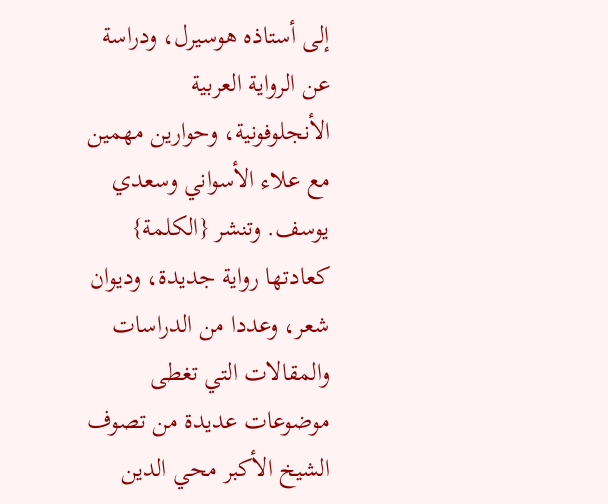إلى أستاذه هوسيرل، ودراسة عن الرواية العربية الأنجلوفونية، وحوارين مهمين مع علاء الأسواني وسعدي يوسف. وتنشر {الكلمة} كعادتها رواية جديدة، وديوان شعر، وعددا من الدراسات والمقالات التي تغطى موضوعات عديدة من تصوف الشيخ الأكبر محي الدين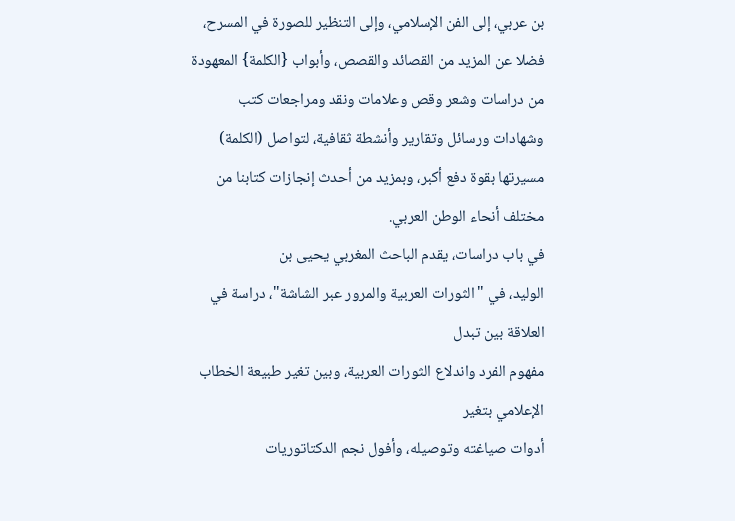بن عربي، إلى الفن الإسلامي، وإلى التنظير للصورة في المسرح، فضلا عن المزيد من القصائد والقصص، وأبواب {الكلمة} المعهودة من دراسات وشعر وقص وعلامات ونقد ومراجعات كتب وشهادات ورسائل وتقارير وأنشطة ثقافية، لتواصل (الكلمة) مسيرتها بقوة دفع أكبر، وبمزيد من أحدث إنجازات كتابنا من مختلف أنحاء الوطن العربي.
في باب دراسات، يقدم الباحث المغربي يحيى بن
الوليد، في "الثورات العربية والمرور عبر الشاشة"، دراسة في العلاقة بين تبدل
مفهوم الفرد واندلاع الثورات العربية، وبين تغير طبيعة الخطاب الإعلامي بتغير
أدوات صياغته وتوصيله، وأفول نجم الدكتاتوريات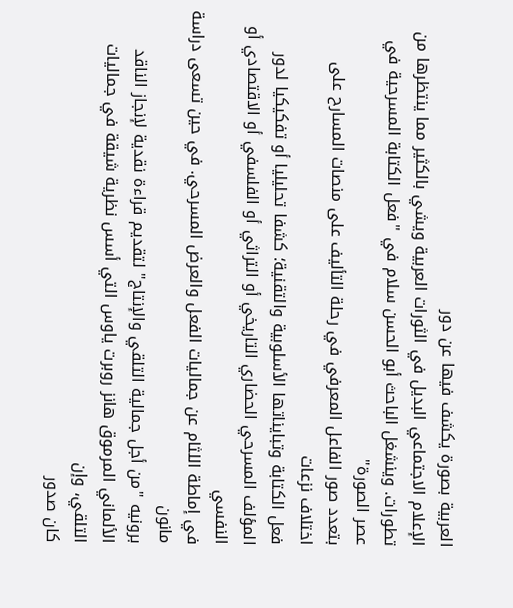العربية بصورة يكشف فيها عن دور
الإعلام الاجتماعي البديل في الثورات العربية ويشي بالكثير مما ينتظرها من
تطورات. وينشغل الباحث أبو الحسن سلام في "فعل الكتابة المسرحية في عصر الصورة"
بتعدد صور الفاعل المعرفي في رحلة التأليف على منصات المسارح على اختلاف نزعات
فعل الكتابة وتبايناتها الأسلوبية والتقنية؛ كشفا تحليليا أو تفكيكيا لدور
المؤلف المسرحي الحضاري التاريخي أو التراثي أو الفلسفي أو الاقتصادي أو النفسي
في إماطة اللثام عن جماليات الفعل والعرض المسرحي. في حين تسعى دراسة مانون
برونيه "من أجل جمالية التلقي والإنتاج" لتقديم قراءة نقدية لإنجاز الناقد
الألماني المرموق هانز روبرت ياوس التي أسس نظرية شيقة في جماليات التلقي، وإن
كان صدور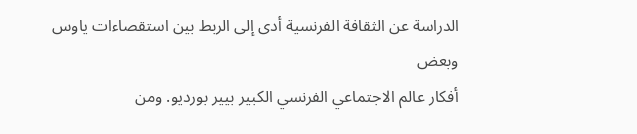الدراسة عن الثقافة الفرنسية أدى إلى الربط بين استقصاءات ياوس وبعض
أفكار عالم الاجتماعي الفرنسي الكبير بيير بورديو. ومن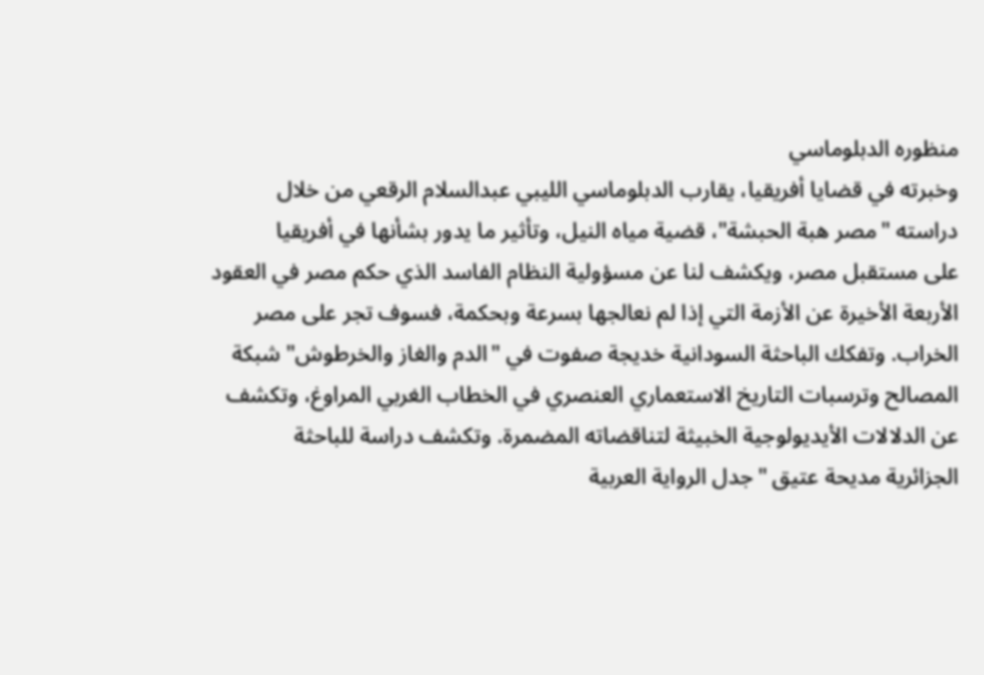منظوره الدبلوماسي
وخبرته في قضايا أفريقيا، يقارب الدبلوماسي الليبي عبدالسلام الرقعي من خلال
دراسته "مصر هبة الحبشة"، قضية مياه النيل، وتأثير ما يدور بشأنها في أفريقيا
على مستقبل مصر، ويكشف لنا عن مسؤولية النظام الفاسد الذي حكم مصر في العقود
الأربعة الأخيرة عن الأزمة التي إذا لم نعالجها بسرعة وبحكمة، فسوف تجر على مصر
الخراب. وتفكك الباحثة السودانية خديجة صفوت في "الدم والغاز والخرطوش" شبكة
المصالح وترسبات التاريخ الاستعماري العنصري في الخطاب الغربي المراوغ، وتكشف
عن الدلالات الأيديولوجية الخبيثة لتناقضاته المضمرة. وتكشف دراسة للباحثة
الجزائرية مديحة عتيق "جدل الرواية العربية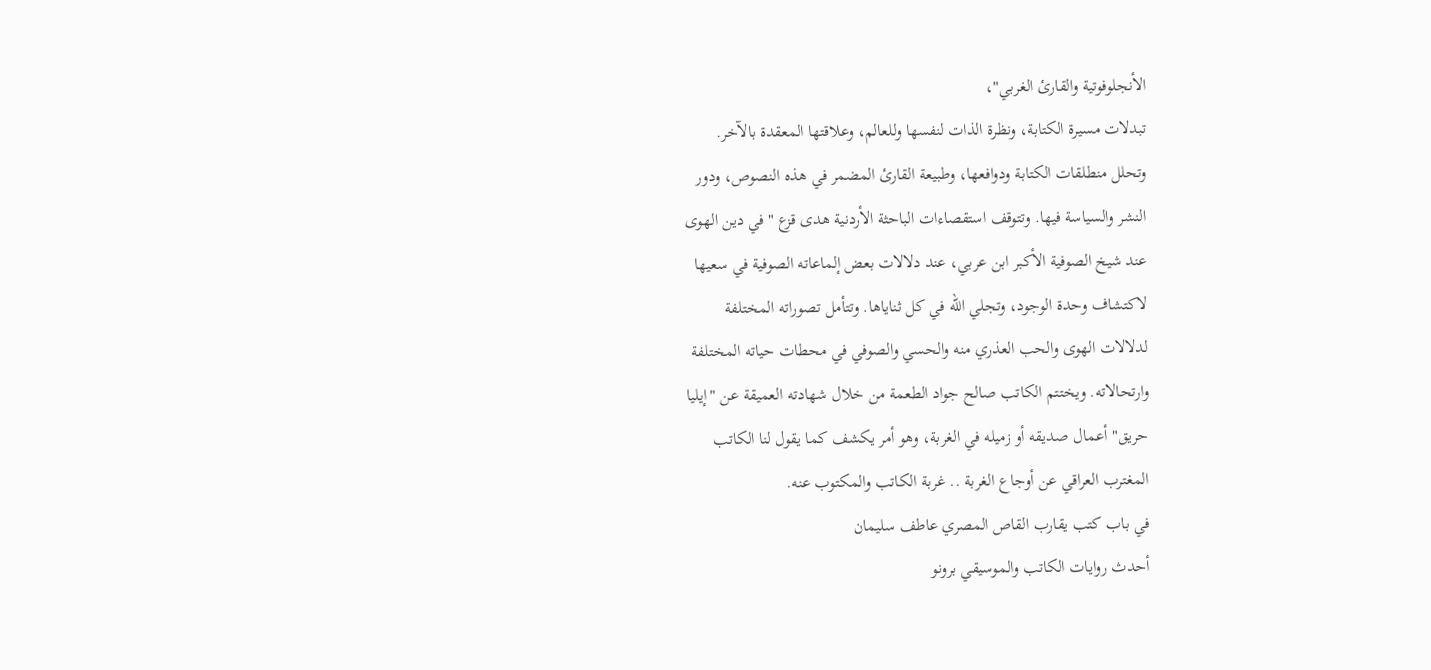الأنجلوفوتية والقارئ الغربي"،
تبدلات مسيرة الكتابة، ونظرة الذات لنفسها وللعالم، وعلاقتها المعقدة بالآخر.
وتحلل منطلقات الكتابة ودوافعها، وطبيعة القارئ المضمر في هذه النصوص، ودور
النشر والسياسة فيها. وتتوقف استقصاءات الباحثة الأردنية هدى قزع "في دين الهوى
عند شيخ الصوفية الأكبر ابن عربي، عند دلالات بعض إلماعاته الصوفية في سعيها
لاكتشاف وحدة الوجود، وتجلي الله في كل ثناياها. وتتأمل تصوراته المختلفة
لدلالات الهوى والحب العذري منه والحسي والصوفي في محطات حياته المختلفة
وارتحالاته. ويختتم الكاتب صالح جواد الطعمة من خلال شهادته العميقة عن "إيليا
حريق" أعمال صديقه أو زميله في الغربة، وهو أمر يكشف كما يقول لنا الكاتب
المغترب العراقي عن أوجاع الغربة .. غربة الكاتب والمكتوب عنه.
في باب كتب يقارب القاص المصري عاطف سليمان
أحدث روايات الكاتب والموسيقي برونو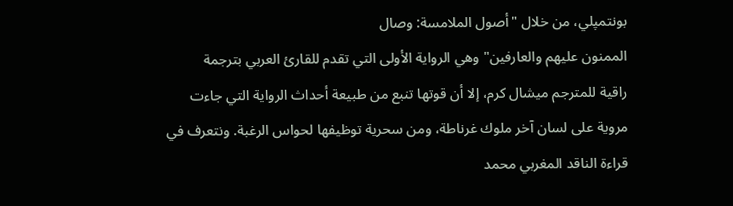بونتمپلي، من خلال "أصول الملامسة: وصال
الممنون عليهم والعارفين" وهي الرواية الأولى التي تقدم للقارئ العربي بترجمة
راقية للمترجم ميشال كرم، إلا أن قوتها تنبع من طبيعة أحداث الرواية التي جاءت
مروية على لسان آخر ملوك غرناطة، ومن سحرية توظيفها لحواس الرغبة. ونتعرف في
قراءة الناقد المغربي محمد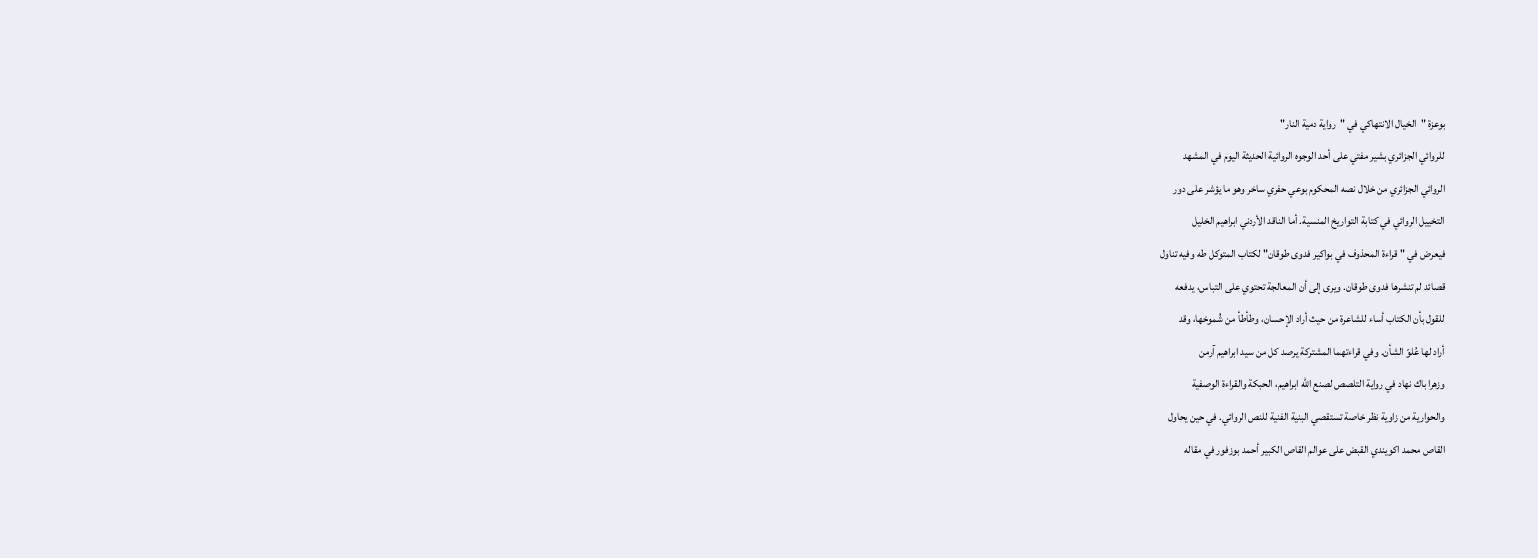بوعزة "الخيال الانتهاكي في "رواية دمية النار"
للروائي الجزائري بشير مفتي على أحد الوجوه الروائية الحديثة اليوم في المشهد
الروائي الجزائري من خلال نصه المحكوم بوعي حفري ساخر وهو ما يؤشر على دور
التخييل الروائي في كتابة التواريخ المنسية. أما الناقد الأردني ابراهيم الخليل
فيعرض في "قراءة المحذوف في بواكير فدوى طوقان" لكتاب المتوكل طه وفيه تناول
قصائد لم تنشرها فدوى طوقان. ويرى إلى أن المعالجة تحتوي على التباس، يدفعه
للقول بأن الكتاب أساء للشاعرة من حيث أراد الإحسان، وطأطأ من شُموخها، وقد
أراد لها عُلوّ الشأن. وفي قراءتهما المشتركة يرصد كل من سيد ابراهيم آرمن
وزهرا باك نهاد في رواية التلصص لصنع الله ابراهيم، الحبكة والقراءة الوصفية
والحوارية من زاوية نظر خاصة تستقصي البنية الفنية للنص الروائي. في حين يحاول
القاص محمد اكويندي القبض على عوالم القاص الكبير أحمد بوزفور في مقاله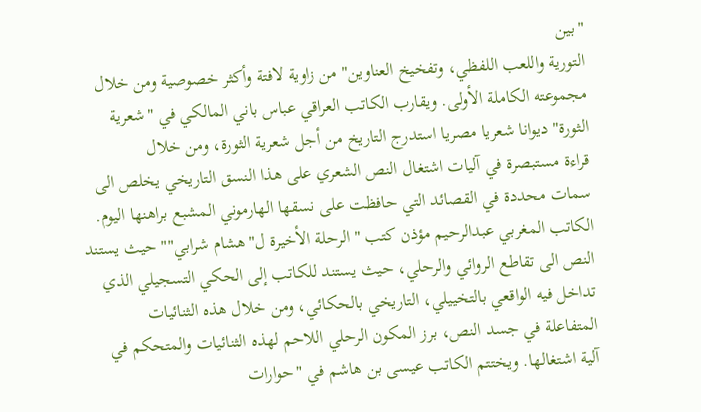"بين
التورية واللعب اللفظي، وتفخيخ العناوين" من زاوية لافتة وأكثر خصوصية ومن خلال
مجموعته الكاملة الأولى. ويقارب الكاتب العراقي عباس باني المالكي في "شعرية
الثورة" ديوانا شعريا مصريا استدرج التاريخ من أجل شعرية الثورة، ومن خلال
قراءة مستبصرة في آليات اشتغال النص الشعري على هذا النسق التاريخي يخلص الى
سمات محددة في القصائد التي حافظت على نسقها الهارموني المشبع براهنها اليوم.
الكاتب المغربي عبدالرحيم مؤذن كتب "الرحلة الأخيرة ل"هشام شرابي"" حيث يستند
النص الى تقاطع الروائي والرحلي، حيث يستند للكاتب إلى الحكي التسجيلي الذي
تداخل فيه الواقعي بالتخييلي، التاريخي بالحكائي، ومن خلال هذه الثنائيات
المتفاعلة في جسد النص، برز المكون الرحلي اللاحم لهذه الثنائيات والمتحكم في
آلية اشتغالها. ويختتم الكاتب عيسى بن هاشم في "حوارات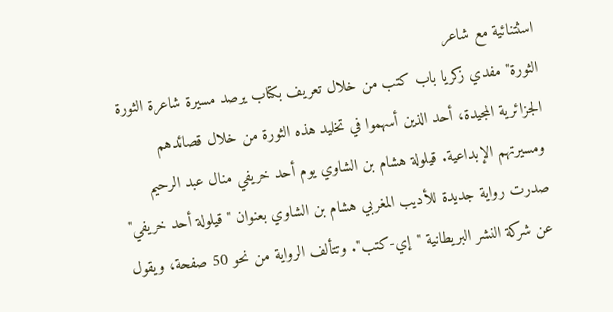اسثتنائية مع شاعر
الثورة" مفدي زكريا باب كتب من خلال تعريف بكتاب يرصد مسيرة شاعرة الثورة
الجزائرية المجيدة، أحد الذين أسهموا في تخليد هذه الثورة من خلال قصائدهم
ومسيرتهم الإبداعية. قيلولة هشام بن الشاوي يوم أحد خريفي منال عبد الرحيم
صدرت رواية جديدة للأديب المغربي هشام بن الشاوي بعنوان "قيلولة أحد خريفي" عن شركة النشر البريطانية "إي-كتب". وتتألف الرواية من نحو 50 صفحة، ويقول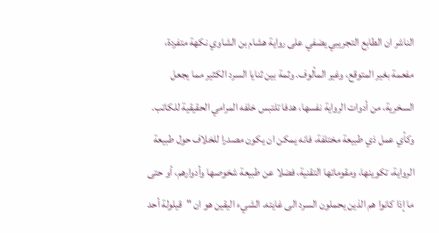الناشر ان الطابع التجريبي يضفي على رواية هشام بن الشاوي نكهة متفردة، مفعمة بغير المتوقع، وغير المألوف. وثمة بين ثنايا السرد الكثير مما يجعل السخرية، من أدوات الرواية نفسها، هدفا تلتبس خلفه المرامي الحقيقية للكاتب. وكأي عمل ذي طبيعة مختلفة، فانه يمكن ان يكون مصدرا للخلاف حول طبيعة الرواية، تكوينها، ومقوماتها التقنية، فضلا عن طبيعة شخوصها وأدوارهم، أو حتى ما إذا كانوا هم الذين يحملون السرد الى غايته. الشيء اليقين هو ان "قيلولة أحد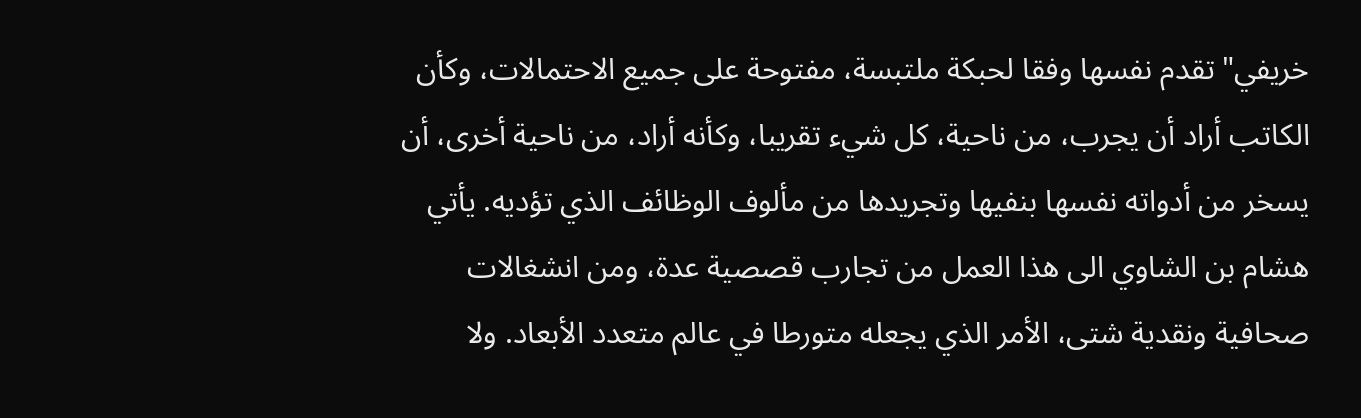خريفي" تقدم نفسها وفقا لحبكة ملتبسة، مفتوحة على جميع الاحتمالات، وكأن الكاتب أراد أن يجرب، من ناحية، كل شيء تقريبا، وكأنه أراد، من ناحية أخرى، أن يسخر من أدواته نفسها بنفيها وتجريدها من مألوف الوظائف الذي تؤديه. يأتي هشام بن الشاوي الى هذا العمل من تجارب قصصية عدة، ومن انشغالات صحافية ونقدية شتى، الأمر الذي يجعله متورطا في عالم متعدد الأبعاد. ولا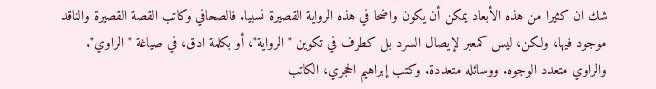شك ان كثيرا من هذه الأبعاد يمكن أن يكون واضحا في هذه الرواية القصيرة نسبيا. فالصحافي وكاتب القصة القصيرة والناقد موجود فيها، ولكن، ليس كمعبر لإيصال السرد بل كطرف في تكوين "الرواية"، أو بكلمة ادق، في صياغة "الراوي". والراوي متعدد الوجوه. ووسائله متعددة. وكتب إبراهيم الحجري، الكاتب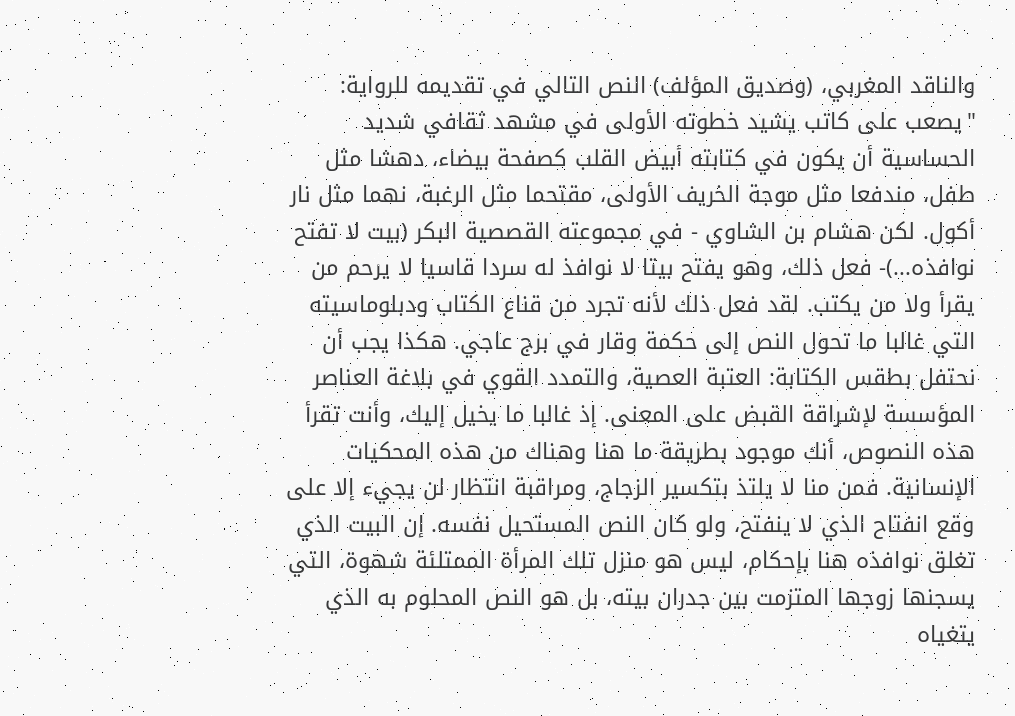والناقد المغربي، (وصديق المؤلف) النص التالي في تقديمه للرواية: "يصعب على كاتب يشيد خطوته الأولى في مشهد ثقافي شديد الحساسية أن يكون في كتابته أبيض القلب كصفحة بيضاء، دهشا مثل طفل، مندفعا مثل موجة الخريف الأولى، مقتحما مثل الرغبة، نهما مثل نار أكول. لكن هشام بن الشاوي - في مجموعته القصصية البكر (بيت لا تفتح نوافذه...)- فعل ذلك، وهو يفتح بيتا لا نوافذ له سردا قاسيا لا يرحم من يقرأ ولا من يكتب. لقد فعل ذلك لأنه تجرد من قناع الكتاب ودبلوماسيته التي غالبا ما تحول النص إلى حكمة وقار في برج عاجي. هكذا يجب أن نحتفل بطقس الكتابة: العتبة العصية، والتمدد القوي في بلاغة العناصر المؤسسة لإشراقة القبض على المعنى. إذ غالبا ما يخيل إليك، وأنت تقرأ هذه النصوص، أنك موجود بطريقة ما هنا وهناك من هذه المحكيات الإنسانية. فمن منا لا يلتذ بتكسير الزجاج، ومراقبة انتظار لن يجيء إلا على وقع انفتاح الذي لا ينفتح، ولو كان النص المستحيل نفسه. إن البيت الذي تغلق نوافذه هنا بإحكام، ليس هو منزل تلك المرأة الممتلئة شهوة، التي يسجنها زوجها المتزمت بين جدران بيته، بل هو النص المحلوم به الذي يتغياه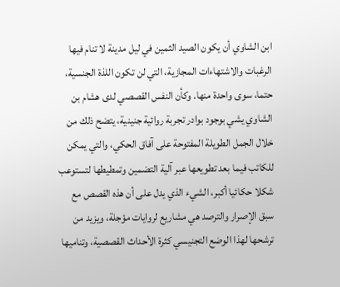ابن الشاوي أن يكون الصيد الثمين في ليل مدينة لا تنام فيها الرغبات والاشتهاءات المجازية، التي لن تكون اللذة الجنسية، حتما، سوى واحدة منها. وكأن النفس القصصي لدى هشام بن الشاوي يشي بوجود بوادر تجربة روائية جنينية، يتضح ذلك من خلال الجمل الطويلة المفتوحة على آفاق الحكي، والتي يمكن للكاتب فيما بعد تطويعها عبر آلية التضمين وتمطيطها لتستوعب شكلا حكائيا أكبر، الشيء الذي يدل على أن هذه القصص مع سبق الإصرار والترصد هي مشاريع لروايات مؤجلة، ويزيد من ترشحها لهذا الوضع التجنيسي كثرة الأحداث القصصية، وتناميها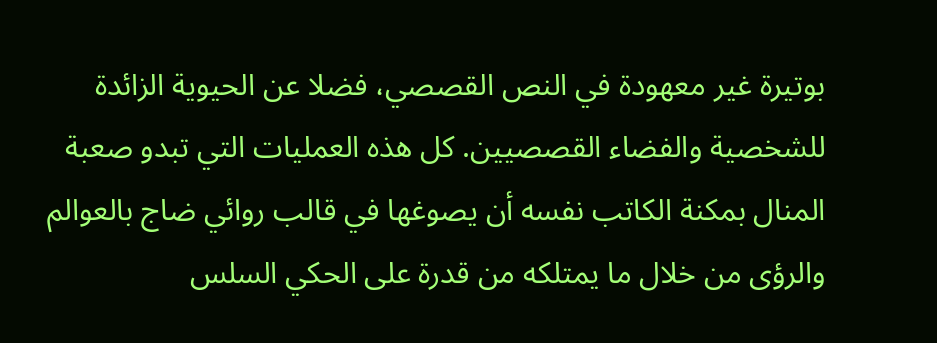بوتيرة غير معهودة في النص القصصي، فضلا عن الحيوية الزائدة للشخصية والفضاء القصصيين. كل هذه العمليات التي تبدو صعبة المنال بمكنة الكاتب نفسه أن يصوغها في قالب روائي ضاج بالعوالم والرؤى من خلال ما يمتلكه من قدرة على الحكي السلس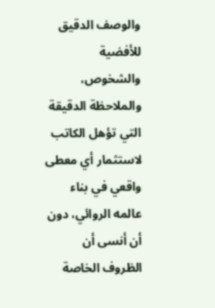والوصف الدقيق للأفضية والشخوص، والملاحظة الدقيقة التي تؤهل الكاتب لاستثمار أي معطى واقعي في بناء عالمه الروائي، دون أن أنسى أن الظروف الخاصة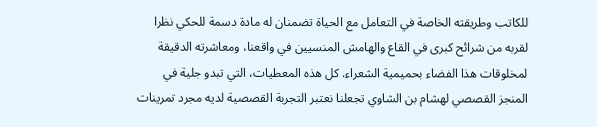للكاتب وطريقته الخاصة في التعامل مع الحياة تضمنان له مادة دسمة للحكي نظرا لقربه من شرائح كبرى في القاع والهامش المنسيين في واقعنا، ومعاشرته الدقيقة لمخلوقات هذا الفضاء بحميمية الشعراء. كل هذه المعطيات، التي تبدو جلية في المنجز القصصي لهشام بن الشاوي تجعلنا نعتبر التجربة القصصية لديه مجرد تمرينات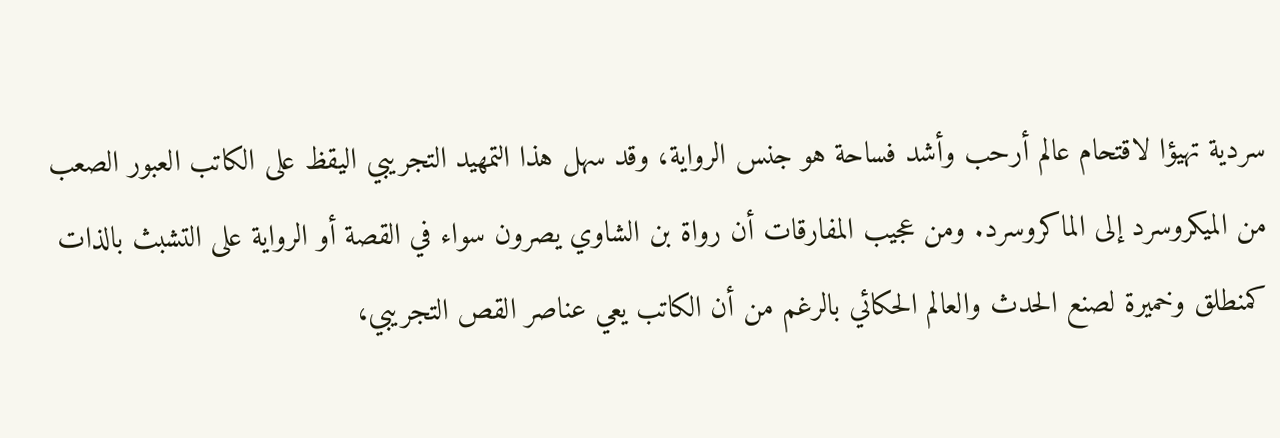سردية تهيؤا لاقتحام عالم أرحب وأشد فساحة هو جنس الرواية، وقد سهل هذا التمهيد التجريبي اليقظ على الكاتب العبور الصعب من الميكروسرد إلى الماكروسرد. ومن عجيب المفارقات أن رواة بن الشاوي يصرون سواء في القصة أو الرواية على التشبث بالذات كمنطلق وخميرة لصنع الحدث والعالم الحكائي بالرغم من أن الكاتب يعي عناصر القص التجريبي،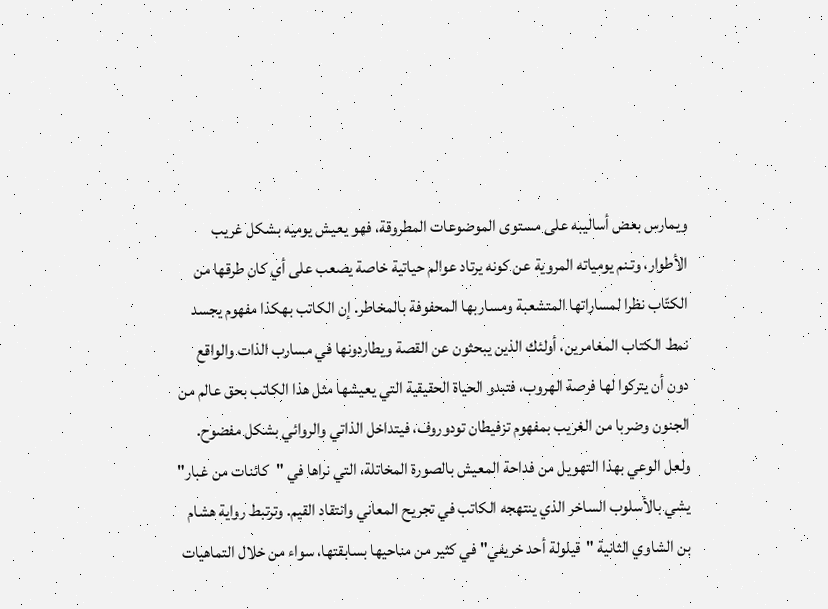ويمارس بعض أساليبه على مستوى الموضوعات المطروقة، فهو يعيش يوميه بشكل غريب الأطوار، وتـنم يومياته المروية عن كونه يرتاد عوالم حياتية خاصة يصعب على أي كان طرقها من الكتّاب نظرا لمساراتها المتشعبة ومساربها المحفوفة بالمخاطر. إن الكاتب بهكذا مفهوم يجسد نمط الكتاب المغامرين، أولئك الذين يبحثون عن القصة ويطاردونها في مسارب الذات والواقع دون أن يتركوا لها فرصة الهروب، فتبدو الحياة الحقيقية التي يعيشها مثل هذا الكاتب بحق عالم من الجنون وضربا من الغريب بمفهوم تزفيطان تودوروف، فيتداخل الذاتي والروائي بشكل مفضوح. ولعل الوعي بهذا التهويل من فداحة المعيش بالصورة المخاتلة، التي نراها في "كائنات من غبار" يشي بالأسلوب الساخر الذي ينتهجه الكاتب في تجريح المعاني وانتقاد القيم. وترتبط رواية هشام بن الشاوي الثانية "قيلولة أحد خريفي" في كثير من مناحيها بسابقتها، سواء من خلال التماهيات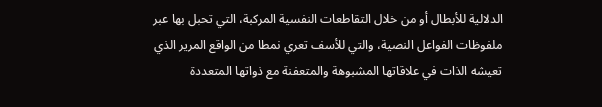الدلالية للأبطال أو من خلال التقاطعات النفسية المركبة، التي تحبل بها عبر ملفوظات الفواعل النصية، والتي للأسف تعري نمطا من الواقع المرير الذي تعيشه الذات في علاقاتها المشبوهة والمتعفنة مع ذواتها المتعددة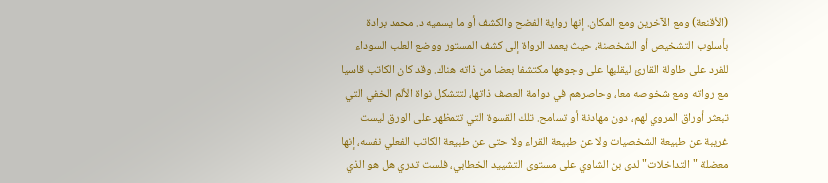(الأقنعة) ومع الآخرين ومع المكان. إنها رواية الفضح والكشف أو ما يسميه د. محمد برادة بأسلوب التشخيص أو الشخصنة، حيث يعمد الرواة إلى كشف المستور ووضع العلب السوداء للفرد على طاولة القارئ ليقلبها على وجوهها مكتشفا بعضا من ذاته هناك. وقد كان الكاتب قاسيا مع رواته ومع شخوصه معا، وحاصرهم في دوامة العصف ذاتها، لتتشكل نواة الألم الخفي التي تبعثر أوراق المروي لهم، دون مهادنة أو تسامح. تلك القسوة التي تتمظهر على الورق ليست غريبة عن طبيعة الشخصيات ولا عن طبيعة القراء ولا حتى عن طبيعة الكاتب الفعلي نفسه، إنها معضلة "التداخلات" لدى بن الشاوي على مستوى التشييد الخطابي، فلست تدري هل هو الذي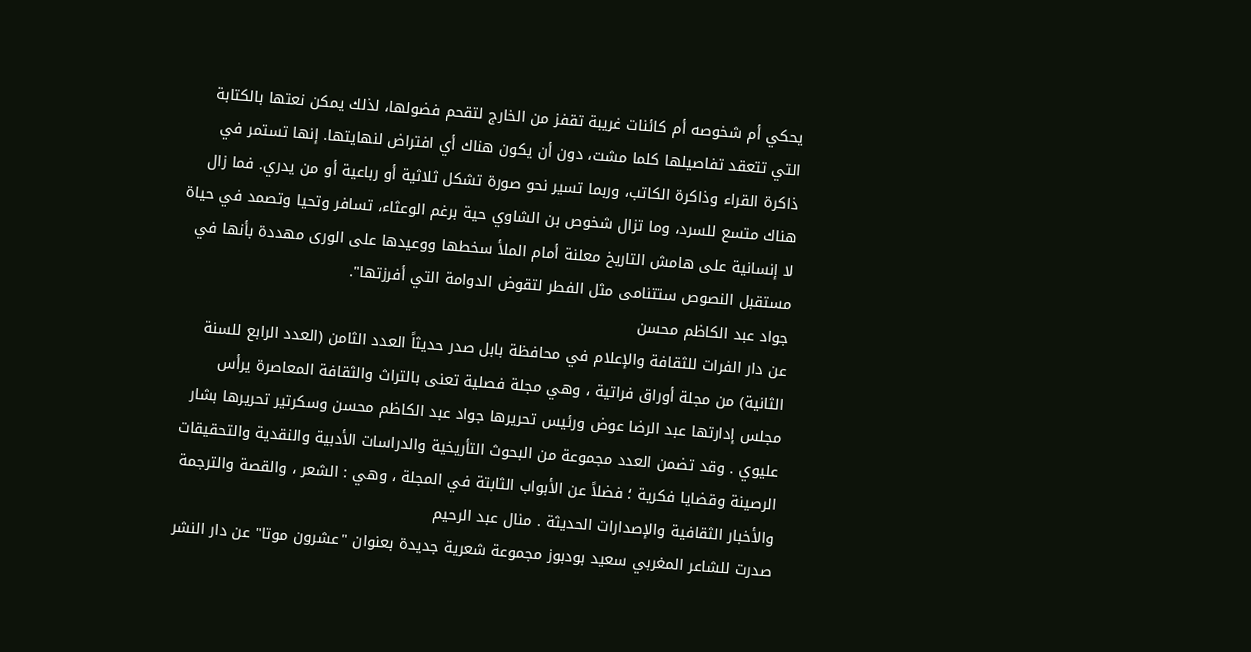يحكي أم شخوصه أم كائنات غريبة تقفز من الخارج لتقحم فضولها، لذلك يمكن نعتها بالكتابة التي تتعقد تفاصيلها كلما مشت، دون أن يكون هناك أي افتراض لنهايتها. إنها تستمر في ذاكرة القراء وذاكرة الكاتب، وربما تسير نحو صورة تشكل ثلاثية أو رباعية أو من يدري. فما زال هناك متسع للسرد، وما تزال شخوص بن الشاوي حية برغم الوعثاء، تسافر وتحيا وتصمد في حياة لا إنسانية على هامش التاريخ معلنة أمام الملأ سخطها ووعيدها على الورى مهددة بأنها في مستقبل النصوص ستتنامى مثل الفطر لتقوض الدوامة التي أفرزتها".
جواد عبد الكاظم محسن
عن دار الفرات للثقافة والإعلام في محافظة بابل صدر حديثاً العدد الثامن (العدد الرابع للسنة الثانية) من مجلة أوراق فراتية ، وهي مجلة فصلية تعنى بالتراث والثقافة المعاصرة يرأس مجلس إدارتها عبد الرضا عوض ورئيس تحريرها جواد عبد الكاظم محسن وسكرتير تحريرها بشار عليوي . وقد تضمن العدد مجموعة من البحوث التأريخية والدراسات الأدبية والنقدية والتحقيقات الرصينة وقضايا فكرية ؛ فضلاً عن الأبواب الثابتة في المجلة ، وهي : الشعر ، والقصة والترجمة والأخبار الثقافية والإصدارات الحديثة . منال عبد الرحيم
صدرت للشاعر المغربي سعيد بودبوز مجموعة شعرية جديدة بعنوان "عشرون موتا" عن دار النشر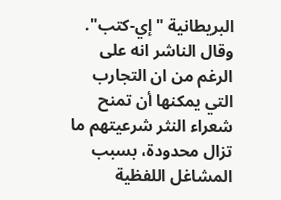البريطانية "إي-كتب". وقال الناشر انه على الرغم من ان التجارب التي يمكنها أن تمنح شعراء النثر شرعيتهم ما تزال محدودة، بسبب المشاغل اللفظية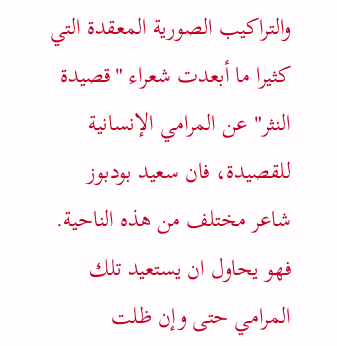والتراكيب الصورية المعقدة التي كثيرا ما أبعدت شعراء "قصيدة النثر" عن المرامي الإنسانية للقصيدة، فان سعيد بودبوز شاعر مختلف من هذه الناحية. فهو يحاول ان يستعيد تلك المرامي حتى وإن ظلت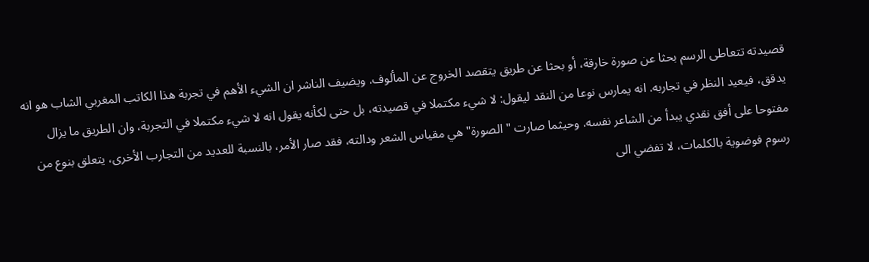قصيدته تتعاطى الرسم بحثا عن صورة خارقة، أو بحثا عن طريق يتقصد الخروج عن المألوف. ويضيف الناشر ان الشيء الأهم في تجربة هذا الكاتب المغربي الشاب هو انه يدقق، فيعيد النظر في تجاربه. انه يمارس نوعا من النقد ليقول: لا شيء مكتملا في قصيدته، بل حتى لكأنه يقول انه لا شيء مكتملا في التجربة، وان الطريق ما يزال مفتوحا على أفق نقدي يبدأ من الشاعر نفسه. وحيثما صارت "الصورة" هي مقياس الشعر ودالته، فقد صار الأمر، بالنسبة للعديد من التجارب الأخرى، يتعلق بنوع من رسوم فوضوية بالكلمات، لا تفضي الى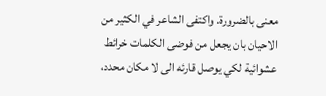معنى بالضرورة. واكتفى الشاعر في الكثير من الاحيان بان يجعل من فوضى الكلمات خرائط عشوائية لكي يوصل قارئه الى لا مكان محدد،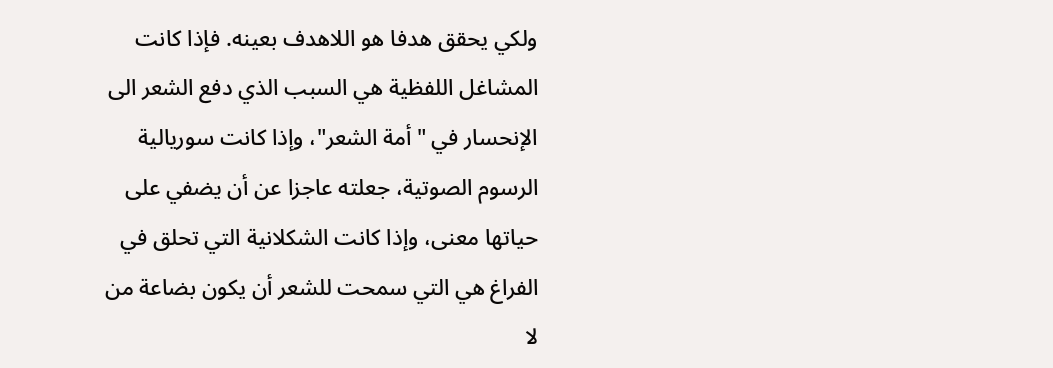ولكي يحقق هدفا هو اللاهدف بعينه. فإذا كانت المشاغل اللفظية هي السبب الذي دفع الشعر الى الإنحسار في "أمة الشعر"، وإذا كانت سوريالية الرسوم الصوتية، جعلته عاجزا عن أن يضفي على حياتها معنى، وإذا كانت الشكلانية التي تحلق في الفراغ هي التي سمحت للشعر أن يكون بضاعة من لا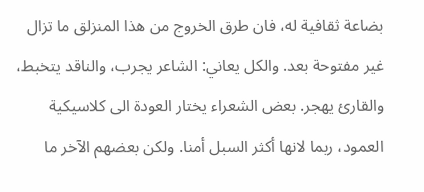بضاعة ثقافية له، فان طرق الخروج من هذا المنزلق ما تزال غير مفتوحة بعد. والكل يعاني: الشاعر يجرب، والناقد يتخبط، والقارئ يهجر. بعض الشعراء يختار العودة الى كلاسيكية العمود، ربما لانها أكثر السبل أمنا. ولكن بعضهم الآخر ما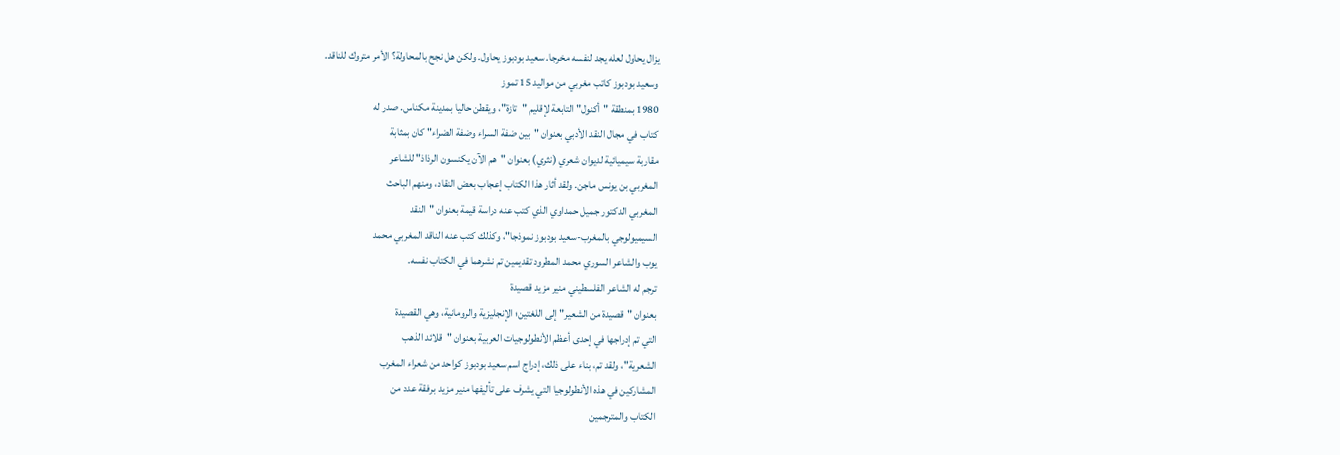يزال يحاول لعله يجد لنفسه مخرجا. سعيد بودبوز يحاول. ولكن هل نجح بالمحاولة؟ الأمر متروك للناقد.
وسعيد بودبوز كاتب مغربي من مواليد 15 تموز
1980 بمنطقة "أكنول" التابعة لإقليم "تازة"، ويقطن حاليا بمدينة مكناس. صدر له
كتاب في مجال النقد الأدبي بعنوان "بين ضفة السراء وضفة الضراء" كان بمثابة
مقاربة سيميائية لديوان شعري (نثري) بعنوان "هم الآن يكنسون الرذاذ" للشاعر
المغربي بن يونس ماجن. ولقد أثار هذا الكتاب إعجاب بعض النقاد، ومنهم الباحث
المغربي الدكتور جميل حمداوي الذي كتب عنه دراسة قيمة بعنوان "النقد
السيميولوجي بالمغرب-سعيد بودبوز نموذجا"، وكذلك كتب عنه الناقد المغربي محمد
يوب والشاعر السوري محمد المطرود تقديمين تم نشرهما في الكتاب نفسه.
ترجم له الشاعر الفلسطيني منير مزيد قصيدة
بعنوان "قصيدة من الشعير" إلى اللغتين؛ الإنجليزية والرومانية، وهي القصيدة
التي تم إدراجها في إحدى أعظم الأنطولوجيات العربية بعنوان "قلائد الذهب
الشعرية"، ولقد تم، بناء على ذلك، إدراج اسم سعيد بودبوز كواحد من شعراء المغرب
المشاركين في هذه الأنطولوجيا التي يشرف على تأليفها منير مزيد برفقة عدد من
الكتاب والمترجمين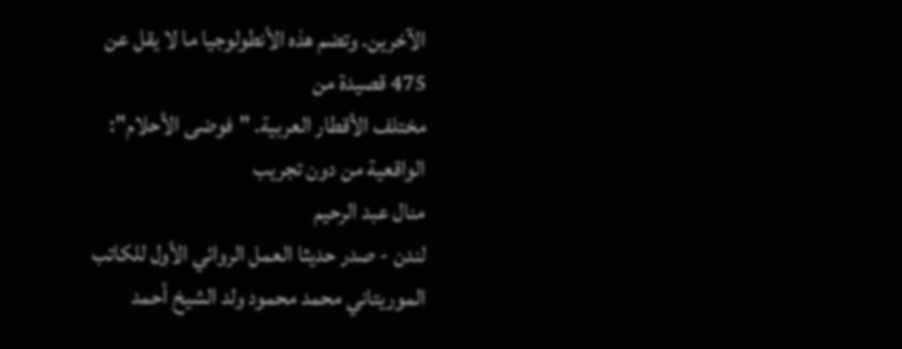الآخرين. وتضم هذه الأنطولوجيا ما لا يقل عن 475 قصيدة من
مختلف الأقطار العربية. "فوضى الأحلام": الواقعية من دون تجريب
منال عبد الرحيم
لندن - صدر حديثا العمل الروائي الأول للكاتب الموريتاني محمد محمود ولد الشيخ أحمد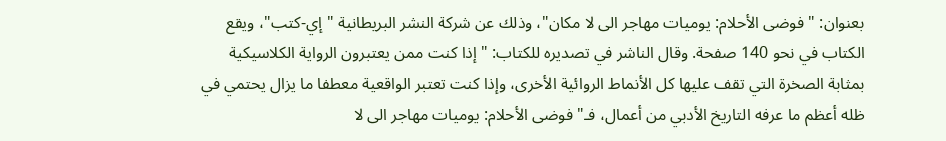بعنوان: "فوضى الأحلام: يوميات مهاجر الى لا مكان"، وذلك عن شركة النشر البريطانية "إي-كتب"، ويقع الكتاب في نحو 140 صفحة. وقال الناشر في تصديره للكتاب: "إذا كنت ممن يعتبرون الرواية الكلاسيكية بمثابة الصخرة التي تقف عليها كل الأنماط الروائية الأخرى، وإذا كنت تعتبر الواقعية معطفا ما يزال يحتمي في ظله أعظم ما عرفه التاريخ الأدبي من أعمال، فـ"فوضى الأحلام: يوميات مهاجر الى لا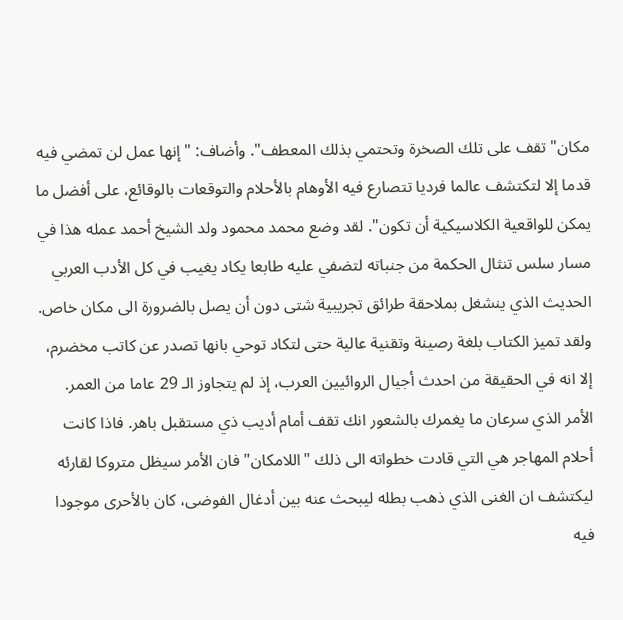مكان" تقف على تلك الصخرة وتحتمي بذلك المعطف". وأضاف: "إنها عمل لن تمضي فيه قدما إلا لتكتشف عالما فرديا تتصارع فيه الأوهام بالأحلام والتوقعات بالوقائع، على أفضل ما يمكن للواقعية الكلاسيكية أن تكون". لقد وضع محمد محمود ولد الشيخ أحمد عمله هذا في مسار سلس تنثال الحكمة من جنباته لتضفي عليه طابعا يكاد يغيب في كل الأدب العربي الحديث الذي ينشغل بملاحقة طرائق تجريبية شتى دون أن يصل بالضرورة الى مكان خاص. ولقد تميز الكتاب بلغة رصينة وتقنية عالية حتى لتكاد توحي بانها تصدر عن كاتب مخضرم، إلا انه في الحقيقة من احدث أجيال الروائيين العرب، إذ لم يتجاوز الـ 29 عاما من العمر. الأمر الذي سرعان ما يغمرك بالشعور انك تقف أمام أديب ذي مستقبل باهر. فاذا كانت أحلام المهاجر هي التي قادت خطواته الى ذلك "اللامكان" فان الأمر سيظل متروكا لقارئه ليكتشف ان الغنى الذي ذهب بطله ليبحث عنه بين أدغال الفوضى، كان بالأحرى موجودا فيه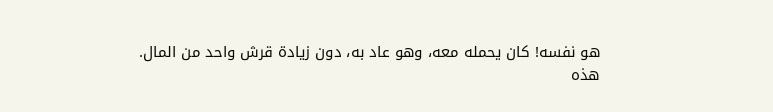هو نفسه! كان يحمله معه، وهو عاد به، دون زيادة قرش واحد من المال.
هذه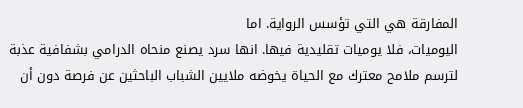المفارقة هي التي تؤسس الرواية. اما
اليوميات، فلا يوميات تقليدية فيها. انها سرد يصنع منحاه الدرامي بشفافية عذبة
لترسم ملامح معترك مع الحياة يخوضه ملايين الشباب الباحثين عن فرصة دون أن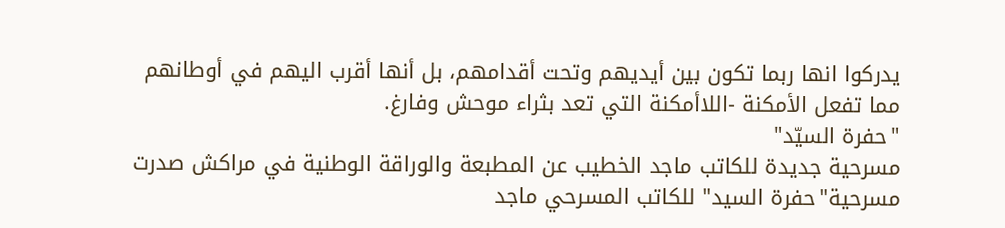يدركوا انها ربما تكون بين أيديهم وتحت أقدامهم، بل أنها أقرب اليهم في أوطانهم
مما تفعل الأمكنة -اللاأمكنة التي تعد بثراء موحش وفارغ.
"حفرة السيّد"
مسرحية جديدة للكاتب ماجد الخطيب عن المطبعة والوراقة الوطنية في مراكش صدرت مسرحية"حفرة السيد" للكاتب المسرحي ماجد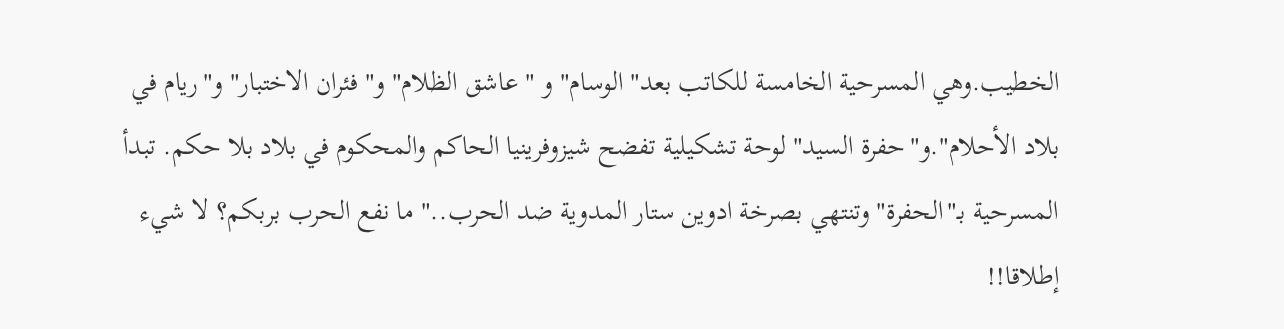الخطيب.وهي المسرحية الخامسة للكاتب بعد" الوسام" و " عاشق الظلام" و" فئران الاختبار" و"ريام في بلاد الأحلام".و"حفرة السيد" لوحة تشكيلية تفضح شيزوفرينيا الحاكم والمحكوم في بلاد بلا حكم. تبدأ المسرحية بـ"الحفرة" وتنتهي بصرخة ادوين ستار المدوية ضد الحرب.." ما نفع الحرب بربكم؟ لا شيء إطلاقا!!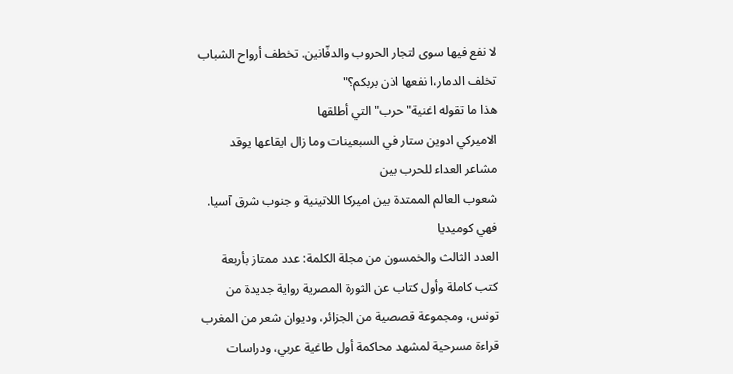لا نفع فيها سوى لتجار الحروب والدفّانين. تخطف أرواح الشباب تخلف الدمار،ا نفعها اذن بربكم؟"
هذا ما تقوله اغنية"حرب" التي أطلقها
الاميركي ادوين ستار في السبعينات وما زال ايقاعها يوقد مشاعر العداء للحرب بين
شعوب العالم الممتدة بين اميركا اللاتينية و جنوب شرق آسيا. فهي كوميديا
العدد الثالث والخمسون من مجلة الكلمة: عدد ممتاز بأربعة كتب كاملة وأول كتاب عن الثورة المصرية رواية جديدة من تونس، ومجموعة قصصية من الجزائر، وديوان شعر من المغرب قراءة مسرحية لمشهد محاكمة أول طاغية عربي، ودراسات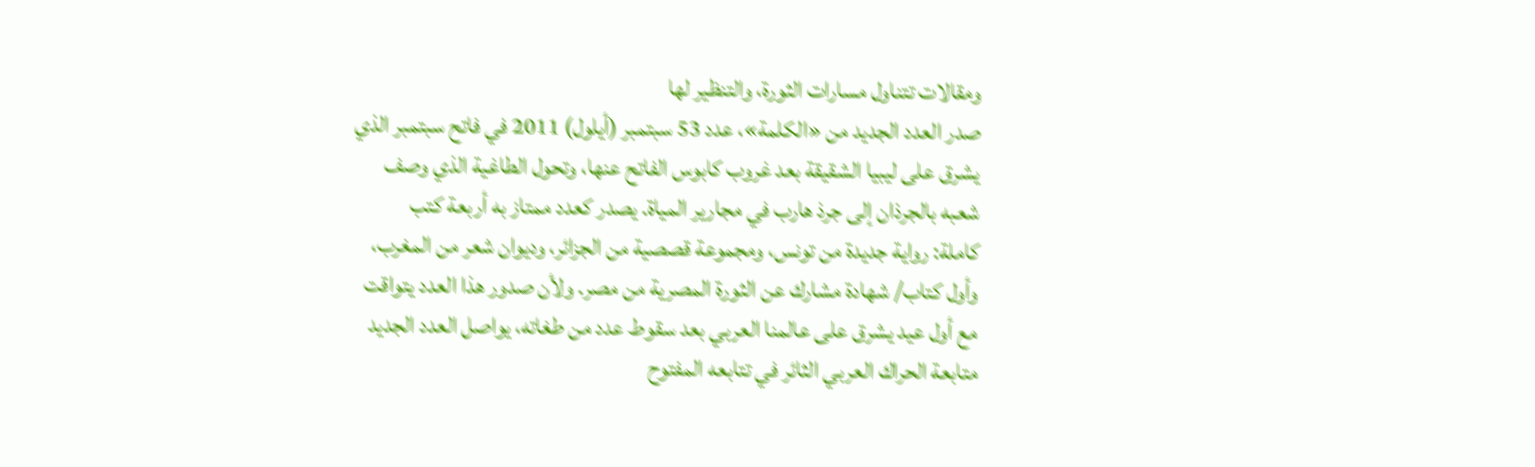ومقالات تتناول مسارات الثورة، والتنظير لها
صدر العدد الجديد من «الكلمة»، عدد 53 سبتمبر (أيلول) 2011 في فاتح سبتمبر الذي
يشرق على ليبيا الشقيقة بعد غروب كابوس الفاتح عنها، وتحول الطاغية الذي وصف
شعبه بالجرذان إلى جرذ هارب في مجارير المياة. يصدر كعدد ممتاز به أربعة كتب
كاملة: رواية جديدة من تونس، ومجموعة قصصية من الجزائر، وديوان شعر من المغرب،
وأول كتاب/ شهادة مشارك عن الثورة المصرية من مصر. ولأن صدور هذا العدد يتواقت
مع أول عيد يشرق على عالمنا العربي بعد سقوط عدد من طغاته، يواصل العدد الجديد
متابعة الحراك العربي الثائر في تتابعه المفتوح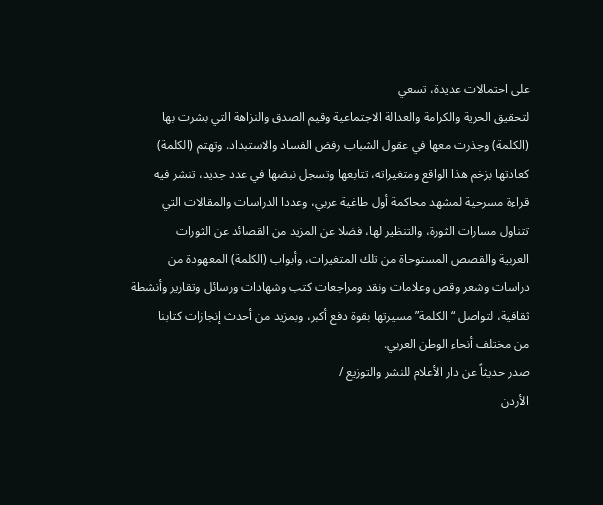على احتمالات عديدة، تسعي
لتحقيق الحرية والكرامة والعدالة الاجتماعية وقيم الصدق والنزاهة التي بشرت بها
(الكلمة) وجذرت معها في عقول الشباب رفض الفساد والاستبداد. وتهتم (الكلمة)
كعادتها بزخم هذا الواقع ومتغيراته، تتابعها وتسجل نبضها في عدد جديد، تنشر فيه
قراءة مسرحية لمشهد محاكمة أول طاغية عربي، وعددا الدراسات والمقالات التي
تتناول مسارات الثورة، والتنظير لها، فضلا عن المزيد من القصائد عن الثورات
العربية والقصص المستوحاة من تلك المتغيرات، وأبواب (الكلمة) المعهودة من
دراسات وشعر وقص وعلامات ونقد ومراجعات كتب وشهادات ورسائل وتقارير وأنشطة
ثقافية، لتواصل “الكلمة”مسيرتها بقوة دفع أكبر، وبمزيد من أحدث إنجازات كتابنا
من مختلف أنحاء الوطن العربي.
صدر حديثاً عن دار الأعلام للنشر والتوزيع /
الأردن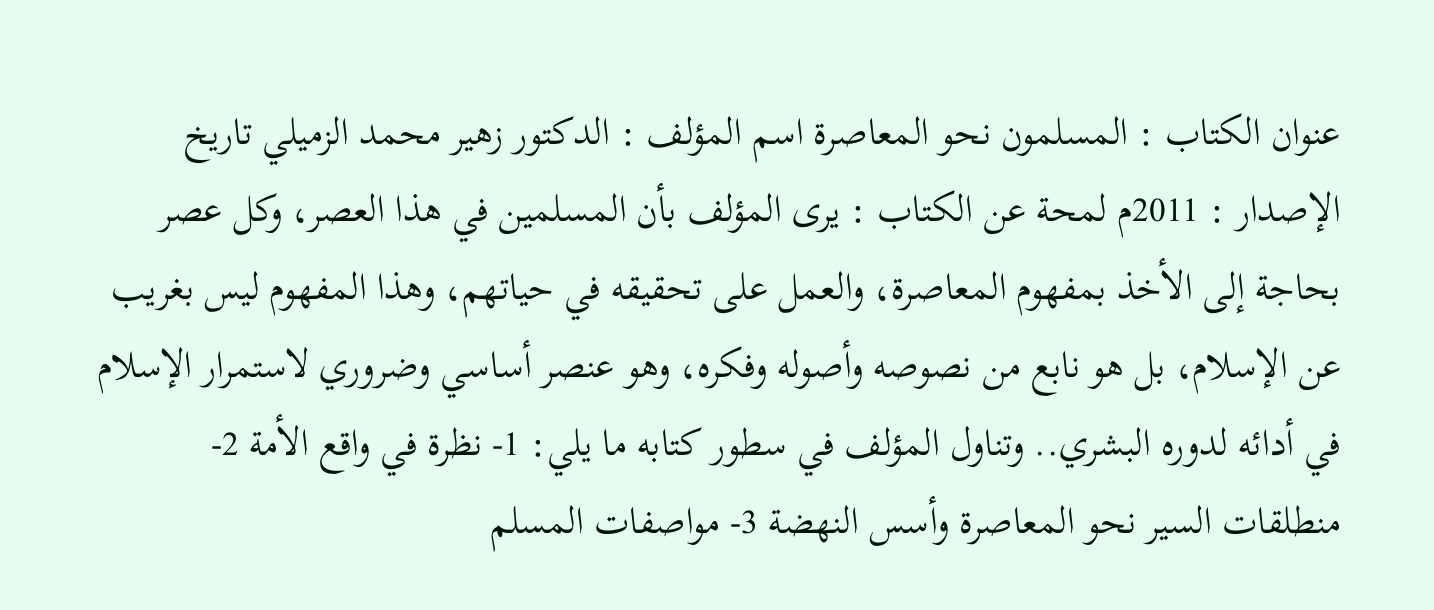عنوان الكتاب : المسلمون نحو المعاصرة اسم المؤلف : الدكتور زهير محمد الزميلي تاريخ الإصدار : 2011م لمحة عن الكتاب : يرى المؤلف بأن المسلمين في هذا العصر، وكل عصر بحاجة إلى الأخذ بمفهوم المعاصرة، والعمل على تحقيقه في حياتهم، وهذا المفهوم ليس بغريب عن الإسلام، بل هو نابع من نصوصه وأصوله وفكره، وهو عنصر أساسي وضروري لاستمرار الإسلام في أدائه لدوره البشري.. وتناول المؤلف في سطور كتابه ما يلي: 1- نظرة في واقع الأمة 2- منطلقات السير نحو المعاصرة وأسس النهضة 3- مواصفات المسلم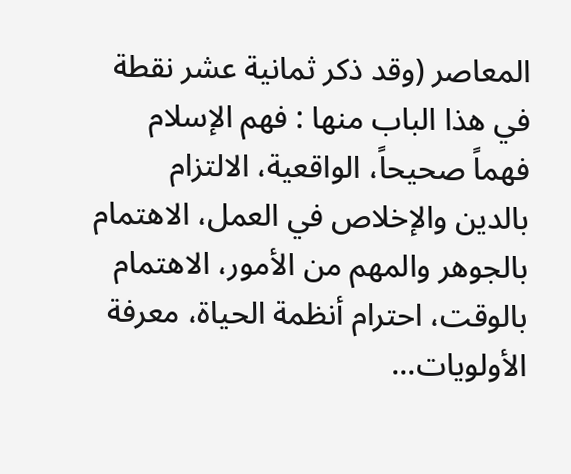المعاصر (وقد ذكر ثمانية عشر نقطة في هذا الباب منها : فهم الإسلام فهماً صحيحاً، الواقعية، الالتزام بالدين والإخلاص في العمل، الاهتمام بالجوهر والمهم من الأمور، الاهتمام بالوقت، احترام أنظمة الحياة، معرفة الأولويات...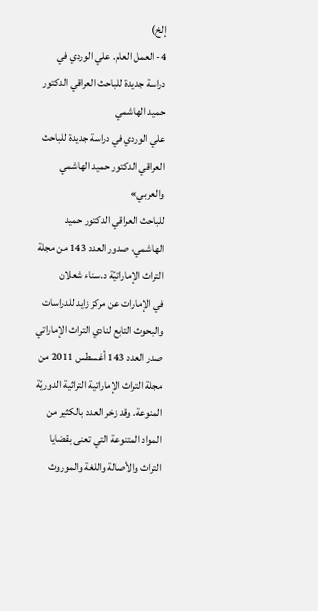إلخ)
4- العمل العام. علي الوردي في دراسة جديدة للباحث العراقي الدكتور حميد الهاشمي
علي الوردي في دراسة جديدة للباحث العراقي الدكتور حميد الهاشمي والعربي»
للباحث العراقي الدكتور حميد الهاشمي، صدور العدد 143 من مجلة التراث الإماراتيّة د.سناء شعلان
في الإمارات عن مركز زايد للدراسات والبحوث التابع لنادي التراث الإماراتي صدر العدد 143 أغسطس 2011 من مجلة التراث الإماراتية التراثية الدوريّة المنوعة. وقد زخر العدد بالكثير من المواد المتنوعة التي تعنى بقضايا التراث والأصالة واللغة والموروث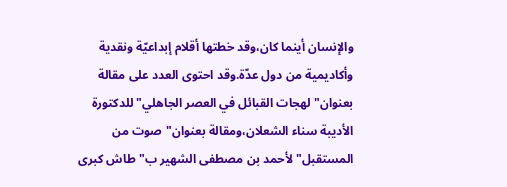والإنسان أينما كان،وقد خطتها أقلام إبداعيّة ونقدية وأكاديمية من دول عدّة.وقد احتوى العدد على مقالة بعنوان" لهجات القبائل في العصر الجاهلي" للدكتورة الأديبة سناء الشعلان،ومقالة بعنوان"صوت من المستقبل"لأحمد بن مصطفى الشهير ب"طاش كبرى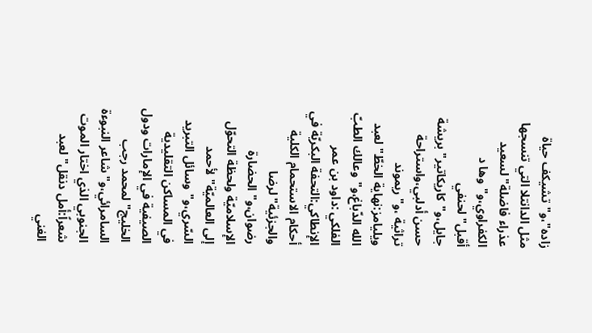زاده"،و"تشيكف حياة مثل الدانتلا التي تنسجها عذراء فاضلة"لسعيد الكفراوي،و"وها د أقبل"لحنفي جايل،و"كاريكاتير" بريشة حسن أدلبي،واستراحة تراثية ،و"ريموند ويليامز:نهاية الخطّ"لعبد الله الدّباغ،و"وعالك الطبّ الفلكي :داود بن عمر الإنطاكي:التحفة البكريّة في أحكام الاستحمام الكلية والجزئية"لرضا رضوان،و"الحضارة الإسلاميّة ولحظة التحوّل إلى العالميّة" لأحمد السّري،و"وسائل التبريد في المساكن التقليدية الصيفية في الإمارات ودول الخليج" لمحمد رجب السامرائي،و"شاعر النبوءة الجنوبي الذي اختار الموت شعراً:أمل دنقل" لعبد الغني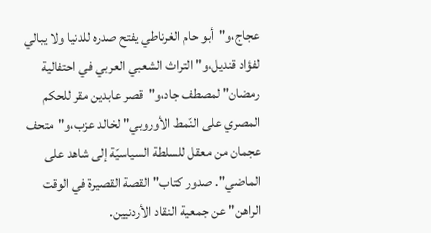عجاج،و"أبو حام الغرناطي يفتح صدره للدنيا ولا يبالي لفؤاد قنديل،و" التراث الشعبي العربي في احتفالية رمضان" لمصطف جاد،و"قصر عابدين مقر للحكم المصري على النّمط الأوروبي" لخالد عزب،و"متحف عجمان من معقل للسلطة السياسيّة إلى شاهد على الماضي". صدور كتاب" القصة القصيرة في الوقت الراهن" عن جمعية النقاد الأردنيين.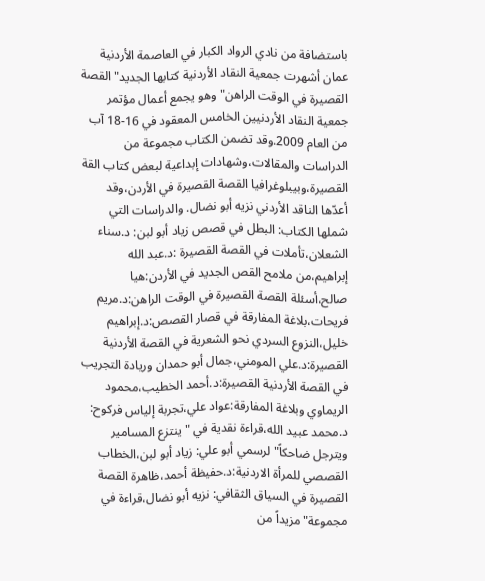باستضافة من نادي الرواد الكبار في العاصمة الأردنية عمان أشهرت جمعية النقاد الأردنية كتابها الجديد" القصة القصيرة في الوقت الراهن" وهو يجمع أعمال مؤتمر جمعية النقاد الأردنيين الخامس المعقود في 16-18 آب من العام 2009.وقد تضمن الكتاب مجموعة من الدراسات والمقالات،وشهادات إبداعية لبعض كتاب القة القصيرة،وبيبلوغرافيا القصة القصيرة في الأردن،وقد أعدّها الناقد الأردني نزيه أبو نضال. والدراسات التي شملها الكتاب: البطل في قصص زياد أبو لبن: د.سناء الشعلان،تأملات في القصة القصيرة :د.عبد الله إبراهيم،من ملامح القص الجديد في الأردن:هيا صالح،أسئلة القصة القصيرة في الوقت الراهن:د.مريم فريحات،بلاغة المفارقة في قصار القصص:د.إبراهيم خليل،النزوع السردي نحو الشعرية في القصة الأردنية القصيرة:د.علي المومني،جمال أبو حمدان وريادة التجريب في القصة الأردنية القصيرة:د.أحمد الخطيب،محمود الريماوي وبلاغة المفارقة:عواد علي،تجربة إلياس فركوح: د.محمد عبيد الله،قراءة نقدية في "ينتزع المسامير ويترجل ضاحكاً"لرسمي أبو علي: زياد أبو لبن،الخطاب القصصي للمرأة الاردنية:د.حفيظة أحمد،ظاهرة القصة القصيرة في السياق الثقافي: نزيه أبو نضال،قراءة في مجموعة"مزيداً من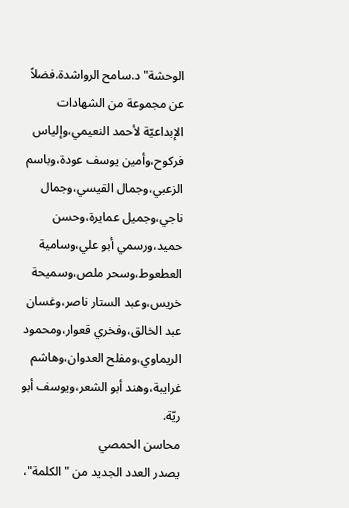الوحشة" د.سامح الرواشدة.فضلاً عن مجموعة من الشهادات الإبداعيّة لأحمد النعيمي،وإلياس فركوح،وأمين يوسف عودة،وباسم الزعبي،وجمال القيسي،وجمال ناجي،وجميل عمايرة،وحسن حميد،ورسمي أبو علي،وسامية العطعوط،وسحر ملص،وسميحة خريس،وعبد الستار ناصر،وغسان عبد الخالق،وفخري قعوار،ومحمود الريماوي،ومفلح العدوان،وهاشم غرايبة،وهند أبو الشعر،ويوسف أبو ريّة.
محاسن الحمصي
يصدر العدد الجديد من "الكلمة"،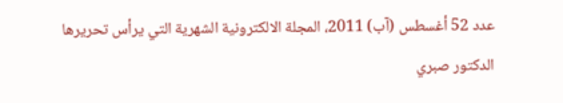عدد 52 أغسطس (آب) 2011، المجلة الالكترونية الشهرية التي يرأس تحريرها الدكتور صبري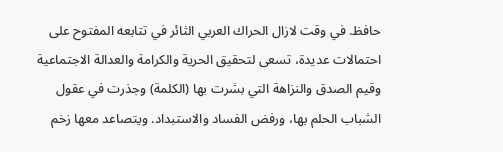حافظ. في وقت لازال الحراك العربي الثائر في تتابعه المفتوح على احتمالات عديدة، تسعى لتحقيق الحرية والكرامة والعدالة الاجتماعية وقيم الصدق والنزاهة التي بشرت بها (الكلمة) وجذرت في عقول الشباب الحلم بها، ورفض الفساد والاستبداد. ويتصاعد معها زخم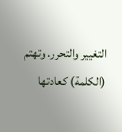التغيير والتحرر. وتهتم (الكلمة) كعادتها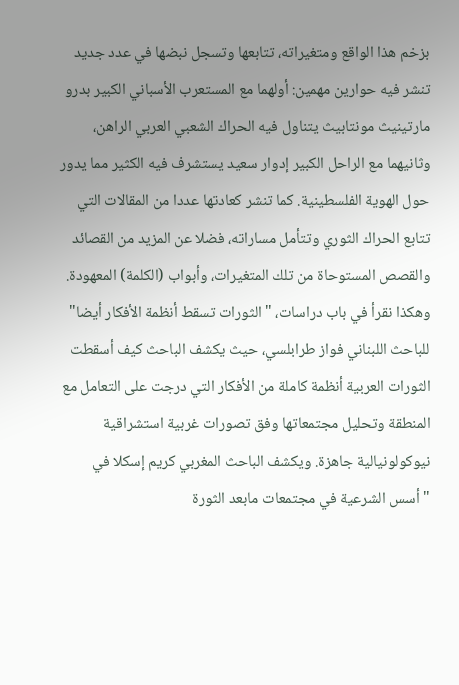بزخم هذا الواقع ومتغيراته، تتابعها وتسجل نبضها في عدد جديد تنشر فيه حوارين مهمين: أولهما مع المستعرب الأسباني الكبير بدرو مارتينيث مونتابيث يتناول فيه الحراك الشعبي العربي الراهن، وثانيهما مع الراحل الكبير إدوار سعيد يستشرف فيه الكثير مما يدور حول الهوية الفلسطينية. كما تنشر كعادتها عددا من المقالات التي تتابع الحراك الثوري وتتأمل مساراته، فضلا عن المزيد من القصائد والقصص المستوحاة من تلك المتغيرات، وأبواب (الكلمة) المعهودة. وهكذا نقرأ في باب دراسات، "الثورات تسقط أنظمة الأفكار أيضا" للباحث اللبناني فواز طرابلسي، حيث يكشف الباحث كيف أسقطت الثورات العربية أنظمة كاملة من الأفكار التي درجت على التعامل مع المنطقة وتحليل مجتمعاتها وفق تصورات غربية استشراقية نيوكولونيالية جاهزة. ويكشف الباحث المغربي كريم إسكلا في "أسس الشرعية في مجتمعات مابعد الثورة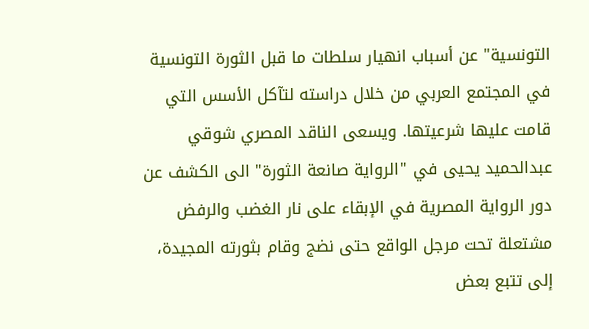التونسية" عن أسباب انهيار سلطات ما قبل الثورة التونسية في المجتمع العربي من خلال دراسته لتآكل الأسس التي قامت عليها شرعيتها. ويسعى الناقد المصري شوقي عبدالحميد يحيى في "الرواية صانعة الثورة" الى الكشف عن دور الرواية المصرية في الإبقاء على نار الغضب والرفض مشتعلة تحت مرجل الواقع حتى نضج وقام بثورته المجيدة، إلى تتبع بعض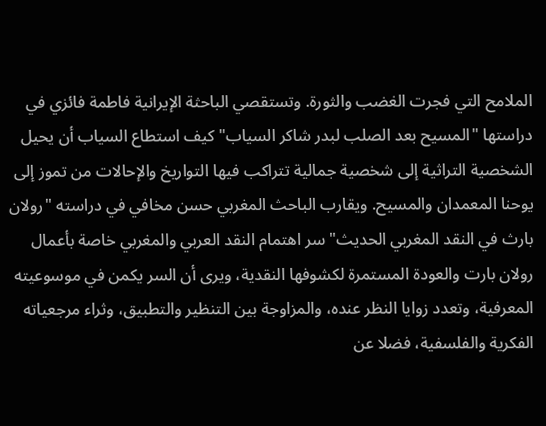الملامح التي فجرت الغضب والثورة. وتستقصي الباحثة الإيرانية فاطمة فائزي في دراستها "المسيح بعد الصلب لبدر شاكر السياب" كيف استطاع السياب أن يحيل الشخصية التراثية إلى شخصية جمالية تتراكب فيها التواريخ والإحالات من تموز إلى يوحنا المعمدان والمسيح. ويقارب الباحث المغربي حسن مخافي في دراسته "رولان بارث في النقد المغربي الحديث" سر اهتمام النقد العربي والمغربي خاصة بأعمال رولان بارت والعودة المستمرة لكشوفها النقدية، ويرى أن السر يكمن في موسوعيته المعرفية، وتعدد زوايا النظر عنده، والمزاوجة بين التنظير والتطبيق، وثراء مرجعياته الفكرية والفلسفية، فضلا عن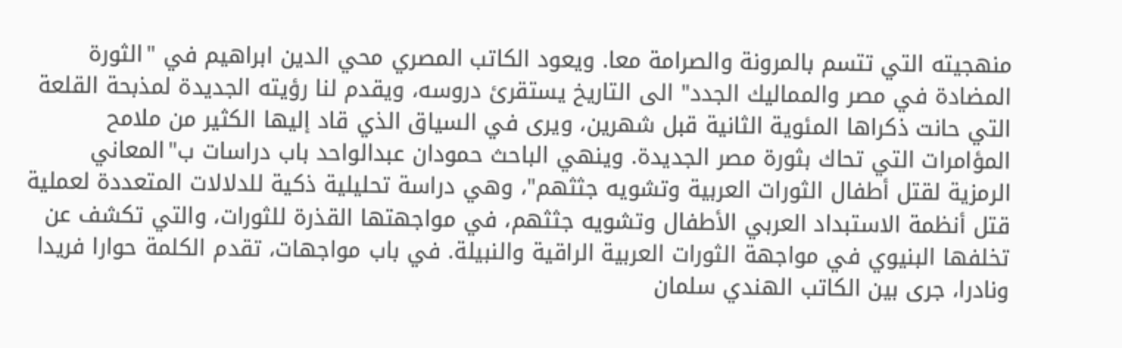منهجيته التي تتسم بالمرونة والصرامة معا. ويعود الكاتب المصري محي الدين ابراهيم في "الثورة المضادة في مصر والمماليك الجدد" الى التاريخ يستقرئ دروسه، ويقدم لنا رؤيته الجديدة لمذبحة القلعة التي حانت ذكراها المئوية الثانية قبل شهرين، ويرى في السياق الذي قاد إليها الكثير من ملامح المؤامرات التي تحاك بثورة مصر الجديدة. وينهي الباحث حمودان عبدالواحد باب دراسات ب"المعاني الرمزية لقتل أطفال الثورات العربية وتشويه جثثهم"، وهي دراسة تحليلية ذكية للدلالات المتعددة لعملية قتل أنظمة الاستبداد العربي الأطفال وتشويه جثثهم، في مواجهتها القذرة للثورات، والتي تكشف عن تخلفها البنيوي في مواجهة الثورات العربية الراقية والنبيلة. في باب مواجهات، تقدم الكلمة حوارا فريدا ونادرا، جرى بين الكاتب الهندي سلمان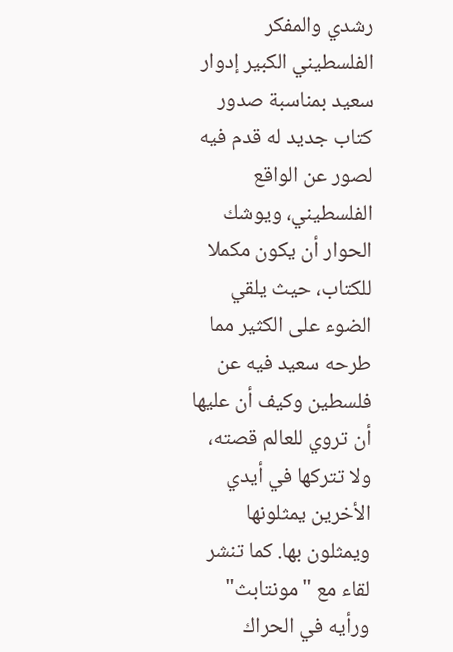رشدي والمفكر الفلسطيني الكبير إدوار سعيد بمناسبة صدور كتاب جديد له قدم فيه لصور عن الواقع الفلسطيني، ويوشك الحوار أن يكون مكملا للكتاب، حيث يلقي الضوء على الكثير مما طرحه سعيد فيه عن فلسطين وكيف أن عليها أن تروي للعالم قصته، ولا تتركها في أيدي الأخرين يمثلونها ويمثلون بها. كما تنشر لقاء مع "مونتابث" ورأيه في الحراك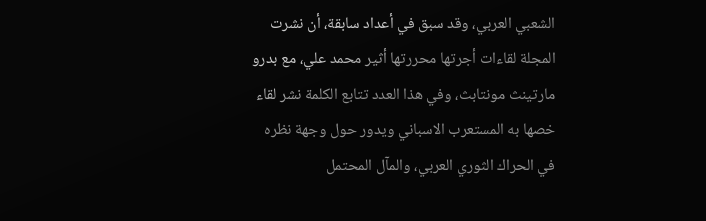الشعبي العربي، وقد سبق في أعداد سابقة، أن نشرت المجلة لقاءات أجرتها محررتها أثير محمد علي، مع بدرو مارتينث مونتابث، وفي هذا العدد تتابع الكلمة نشر لقاء خصها به المستعرب الاسباني ويدور حول وجهة نظره في الحراك الثوري العربي، والمآل المحتمل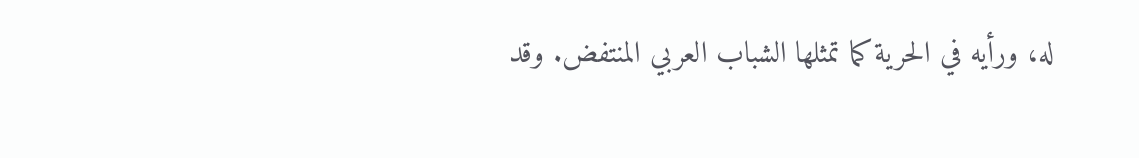له، ورأيه في الحرية كما تمثلها الشباب العربي المنتفض. وقد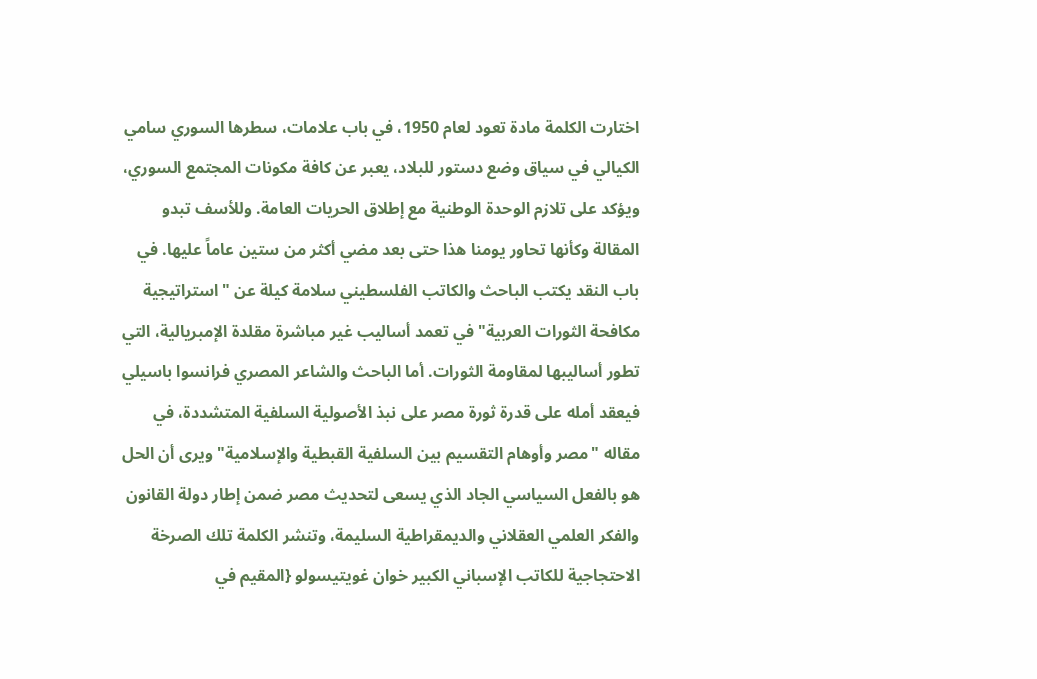اختارت الكلمة مادة تعود لعام 1950، في باب علامات، سطرها السوري سامي الكيالي في سياق وضع دستور للبلاد، يعبر عن كافة مكونات المجتمع السوري، ويؤكد على تلازم الوحدة الوطنية مع إطلاق الحريات العامة. وللأسف تبدو المقالة وكأنها تحاور يومنا هذا حتى بعد مضي أكثر من ستين عاماً عليها. في باب النقد يكتب الباحث والكاتب الفلسطيني سلامة كيلة عن "استراتيجية مكافحة الثورات العربية" في تعمد أساليب غير مباشرة مقلدة الإمبريالية، التي تطور أساليبها لمقاومة الثورات. أما الباحث والشاعر المصري فرانسوا باسيلي فيعقد أمله على قدرة ثورة مصر على نبذ الأصولية السلفية المتشددة، في مقاله "مصر وأوهام التقسيم بين السلفية القبطية والإسلامية" ويرى أن الحل هو بالفعل السياسي الجاد الذي يسعى لتحديث مصر ضمن إطار دولة القانون والفكر العلمي العقلاني والديمقراطية السليمة، وتنشر الكلمة تلك الصرخة الاحتجاجية للكاتب الإسباني الكبير خوان غويتيسولو {المقيم في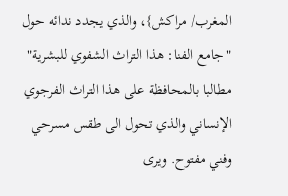المغرب/ مراكش}، والذي يجدد ندائه حول "جامع الفنا: هذا التراث الشفوي للبشرية" مطالبا بالمحافظة على هذا التراث الفرجوي الإنساني والذي تحول الى طقس مسرحي وفني مفتوح. ويرى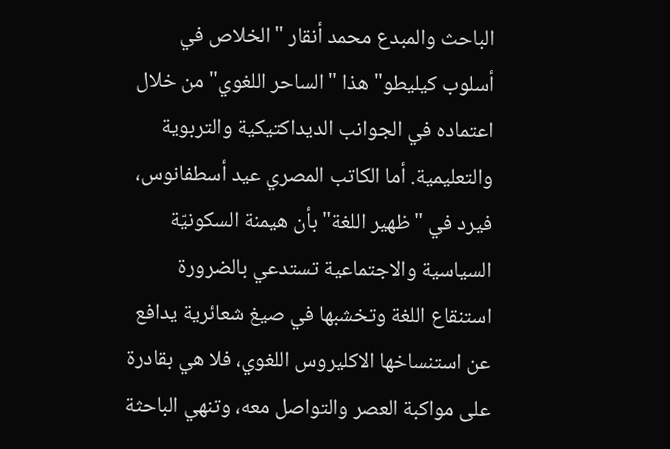الباحث والمبدع محمد أنقار "الخلاص في أسلوب كيليطو" هذا "الساحر اللغوي" من خلال اعتماده في الجوانب الديداكتيكية والتربوية والتعليمية. أما الكاتب المصري عيد أسطفانوس، فيرد في "ظهير اللغة" بأن هيمنة السكونيّة السياسية والاجتماعية تستدعي بالضرورة استنقاع اللغة وتخشبها في صيغ شعائرية يدافع عن استنساخها الاكليروس اللغوي، فلا هي بقادرة على مواكبة العصر والتواصل معه، وتنهي الباحثة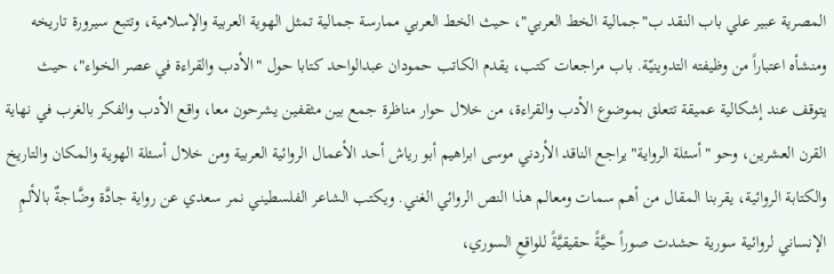المصرية عبير علي باب النقد ب"جمالية الخط العربي"، حيث الخط العربي ممارسة جمالية تمثل الهوية العربية والإسلامية، وتتبع سيرورة تاريخه ومنشأه اعتباراً من وظيفته التدوينيّة. باب مراجعات كتب، يقدم الكاتب حمودان عبدالواحد كتابا حول "الأدب والقراءة في عصر الخواء"، حيث يتوقف عند إشكالية عميقة تتعلق بموضوع الأدب والقراءة، من خلال حوار مناظرة جمع بين مثقفين يشرحون معا، واقع الأدب والفكر بالغرب في نهاية القرن العشرين، وحو "أسئلة الرواية" يراجع الناقد الأردني موسى ابراهيم أبو رياش أحد الأعمال الروائية العربية ومن خلال أسئلة الهوية والمكان والتاريخ والكتابة الروائية، يقربنا المقال من أهم سمات ومعالم هذا النص الروائي الغني. ويكتب الشاعر الفلسطيني نمر سعدي عن رواية جادَّة وضَّاجةٌ بالألمِ الإنساني لروائية سورية حشدت صوراً حيَّةً حقيقيَّةً للواقعِ السوري،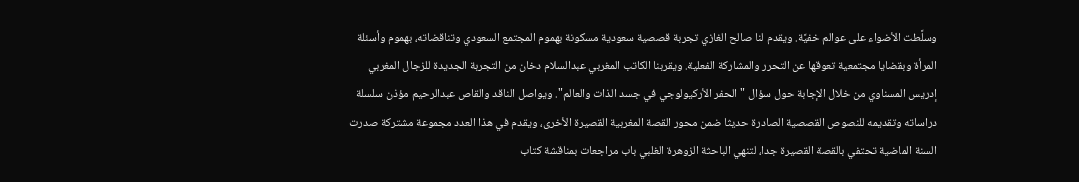وسلَّطت الأضواء على عوالم خفيَّة. ويقدم لنا صالح الغازي تجربة قصصية سعودية مسكونة بهموم المجتمع السعودي وتناقضاته، بهموم وأسئلة المرأة وبقضايا مجتمعية تعوقها عن التحرر والمشاركة الفعلية. ويقربنا الكاتب المغربي عبدالسلام دخان من التجربة الجديدة للزجال المغربي إدريس المسناوي من خلال الإجابة حول سؤال "الحفر الأركيولوجي في جسد الذات والعالم". ويواصل الناقد والقاص عبدالرحيم مؤذن سلسلة دراساته وتقديمه للنصوص القصصية الصادرة حديثا ضمن محور القصة المغربية القصيرة الأخرى، ويقدم في هذا العدد مجموعة مشتركة صدرت السنة الماضية تحتفي بالقصة القصيرة جدا، لتنهي الباحثة الزوهرة الغلبي باب مراجعات بمناقشة كتاب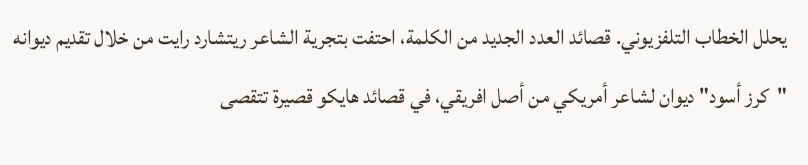يحلل الخطاب التلفزيوني. قصائد العدد الجديد من الكلمة، احتفت بتجرية الشاعر ريتشارد رايت من خلال تقديم ديوانه "كرز أسود" ديوان لشاعر أمريكي من أصل افريقي، في قصائد هايكو قصيرة تتقصى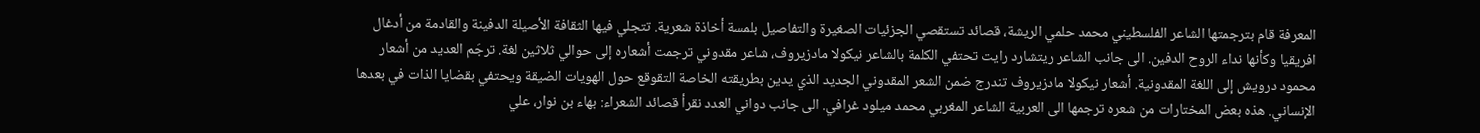المعرفة قام بترجمتها الشاعر الفلسطيني محمد حلمي الريشة، قصائد تستقصي الجزئيات الصغيرة والتفاصيل بلمسة أخاذة شعرية. تتجلي فيها الثقافة الأصيلة الدفينة والقادمة من أدغال افريقيا وكأنها نداء الروح الدفين. الى جانب الشاعر ريتشارد رايت تحتفي الكلمة بالشاعر نيكولا مادزيروف، شاعر مقدوني ترجمت أشعاره إلى حوالي ثلاثين لغة. ترجَم العديد من أشعار محمود درويش إلى اللغة المقدونية. أشعار نيكولا مادزيروف تندرج ضمن الشعر المقدوني الجديد الذي يدين بطريقته الخاصة التقوقع حول الهويات الضيقة ويحتفي بقضايا الذات في بعدها الإنساني. هذه بعض المختارات من شعره ترجمها الى العربية الشاعر المغربي محمد ميلود غرافي. الى جانب دواني العدد نقرأ قصائد الشعراء: بهاء بن نوار، علي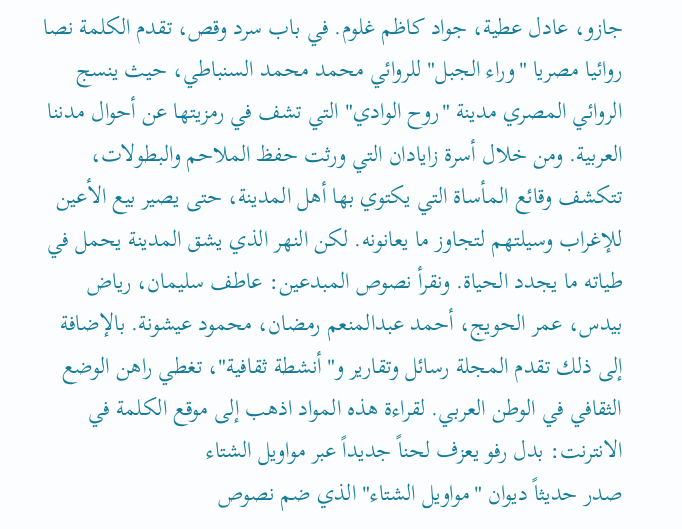جازو، عادل عطية، جواد كاظم غلوم. في باب سرد وقص، تقدم الكلمة نصا روائيا مصريا "وراء الجبل" للروائي محمد محمد السنباطي، حيث ينسج الروائي المصري مدينة "روح الوادي" التي تشف في رمزيتها عن أحوال مدننا العربية. ومن خلال أسرة زايادان التي ورثت حفظ الملاحم والبطولات، تتكشف وقائع المأساة التي يكتوي بها أهل المدينة، حتى يصير بيع الأعين للإغراب وسيلتهم لتجاوز ما يعانونه. لكن النهر الذي يشق المدينة يحمل في طياته ما يجدد الحياة. ونقرأ نصوص المبدعين: عاطف سليمان، رياض بيدس، عمر الحويج، أحمد عبدالمنعم رمضان، محمود عيشونة. بالإضافة إلى ذلك تقدم المجلة رسائل وتقارير و"أنشطة ثقافية"، تغطي راهن الوضع الثقافي في الوطن العربي. لقراءة هذه المواد اذهب إلى موقع الكلمة في الانترنت: بدل رفو يعزف لحناً جديداً عبر مواويل الشتاء
صدر حديثاً ديوان "مواويل الشتاء" الذي ضم نصوص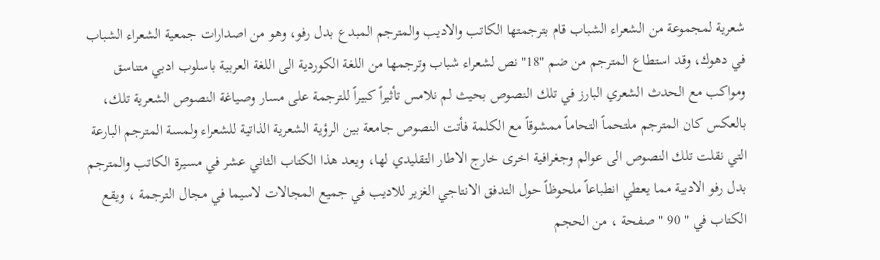شعرية لمجموعة من الشعراء الشباب قام بترجمتها الكاتب والاديب والمترجم المبدع بدل رفو، وهو من اصدارات جمعية الشعراء الشباب في دهوك، وقد استطاع المترجم من ضم "18" نص لشعراء شباب وترجمها من اللغة الكوردية الى اللغة العربية باسلوب ادبي متناسق ومواكب مع الحدث الشعري البارز في تلك النصوص بحيث لم نلامس تأثيراً كبيراً للترجمة على مسار وصياغة النصوص الشعرية تلك، بالعكس كان المترجم ملتحماً التحاماً ممشوقاً مع الكلمة فأتت النصوص جامعة بين الرؤية الشعرية الذاتية للشعراء ولمسة المترجم البارعة التي نقلت تلك النصوص الى عوالم وجغرافية اخرى خارج الاطار التقليدي لها، ويعد هذا الكتاب الثاني عشر في مسيرة الكاتب والمترجم بدل رفو الادبية مما يعطي انطباعاً ملحوظاً حول التدفق الانتاجي الغزير للاديب في جميع المجالات لاسيما في مجال الترجمة ، ويقع الكتاب في " 90 " صفحة ، من الحجم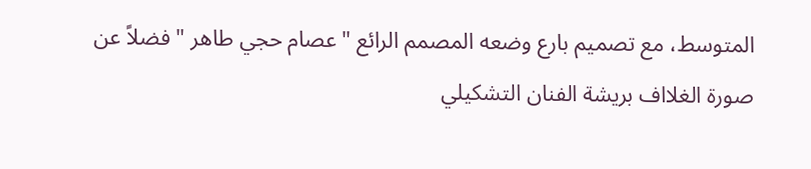المتوسط، مع تصميم بارع وضعه المصمم الرائع "عصام حجي طاهر " فضلاً عن صورة الغلااف بريشة الفنان التشكيلي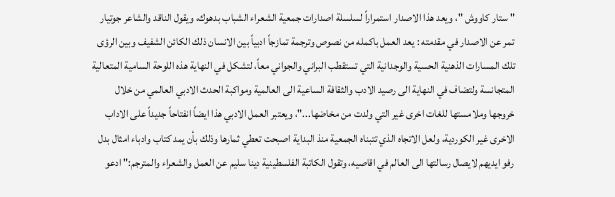" ستار كاووش "، ويعد هذا الاصدار استمراراً لسلسلة اصدارات جمعية الشعراء الشباب بدهوك، ويقول الناقد والشاعر جوتيار تمر عن الاصدار في مقدمته : يعد العمل باكمله من نصوص وترجمة تمازجاً ادبياً بين الانسان ذلك الكائن الشفيف وبين الرؤى تلك المسارات الذهنية الحسية والوجدانية التي تستقطب البراني والجواني معاً، لتشكل في النهاية هذه اللوحة السامية المتعالية المتجانسة ولتضاف في النهاية الى رصيد الادب والثقافة الساعية الى العالمية ومواكبة الحدث الادبي العالمي من خلال خروجها وملامستها للغات اخرى غير التي ولدت من مخاضها..."، ويعتبر العمل الادبي هذا ايضاً انفتاحاً جديداً على الاداب الاخرى غير الكوردية، ولعل الاتجاه الذي تتبناه الجمعية منذ البداية اصبحت تعطي ثمارها وذلك بأن يمد كتاب وادباء امثال بدل رفو ايديهم لايصال رسالتها الى العالم في اقاصيه، وتقول الكاتبة الفلسطينية دينا سليم عن العمل والشعراء والمترجم:" ادعو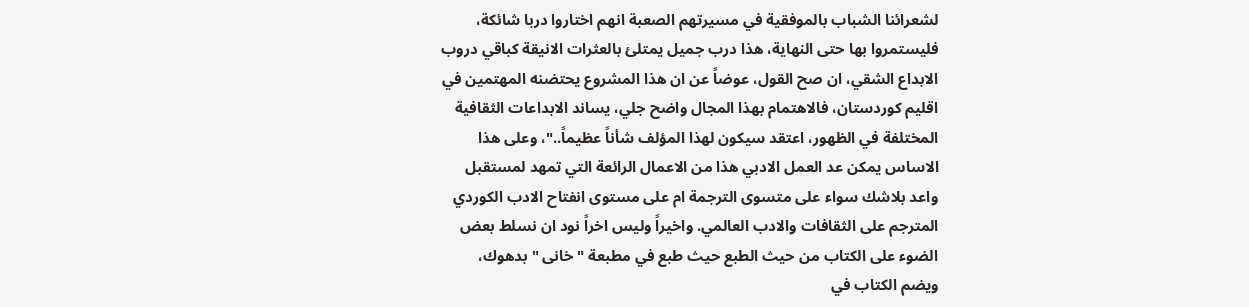لشعرائنا الشباب بالموفقية في مسيرتهم الصعبة انهم اختاروا دربا شائكة، فليستمروا بها حتى النهاية، هذا درب جميل يمتلئ بالعثرات الانيقة كباقي دروب الابداع الشقي، ان صح القول، عوضاً عن ان هذا المشروع يحتضنه المهتمين في اقليم كوردستان، فالاهتمام بهذا المجال واضح جلي، يساند الابداعات الثقافية المختلفة في الظهور، اعتقد سيكون لهذا المؤلف شأناً عظيماً.."، وعلى هذا الاساس يمكن عد العمل الادبي هذا من الاعمال الرائعة التي تمهد لمستقبل واعد بلاشك سواء على متسوى الترجمة ام على مستوى انفتاح الادب الكوردي المترجم على الثقافات والادب العالمي. واخيراً وليس اخراً نود ان نسلط بعض الضوء على الكتاب من حيث الطبع حيث طبع في مطبعة " خانى " بدهوك، ويضم الكتاب في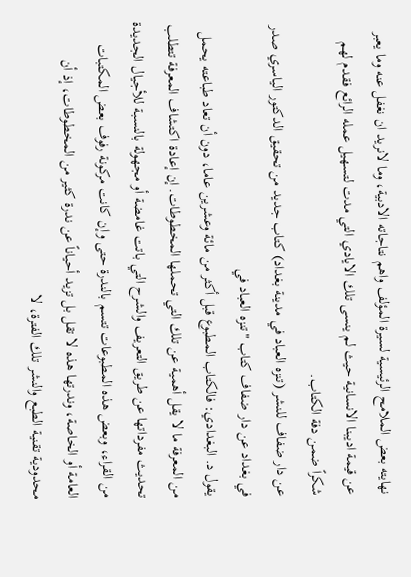نهايته بعض الملامح الرئيسية لسيرة المؤلف واهم نتاجاته الادبية، وما لانريد ان نغفل عنه وما يعبر عن قيمة اديبنا الانسانية حيث لم ينسى تلك الايادي التي مدت لتسهيل عمله الرائع فقدم لهم شكراً ضمن دفة الكتاب.
عن دار ضفاف للنشر (تنزه العباد في مدينة بغداد) كتاب جديد من تحقيق الدكتور الياسري صدر في بغداد عن دار ضفاف كتاب "تنزه العباد في
يقول د. البغدادي: فالكتاب المطبوع قبل أكثر من مائة وعشرين عاما، دون أن تعاد طباعته يحمل من المعرفة ما لا يقل أهمية عن تلك التي تحملها المخطوطات. إن إعادة اكتشاف المعرفة تتطلب تحديث مفرداتها عن طريق التعريف والشرح التي باتت غامضة أو مجهولة بالنسبة للأجيال الجديدة من القراء، وبعض هذه المطبوعات تتسم بالندرة حتى وإن كانت مركونة رفوف بعض المكتبات العامة أو الخاصة، وندرتها هذه لا تقل بل تزيد أحياناً عن ندرة كثير من المخطوطات، إذ أن محدودية تقنية الطبع والنشر تلك الفترة، لا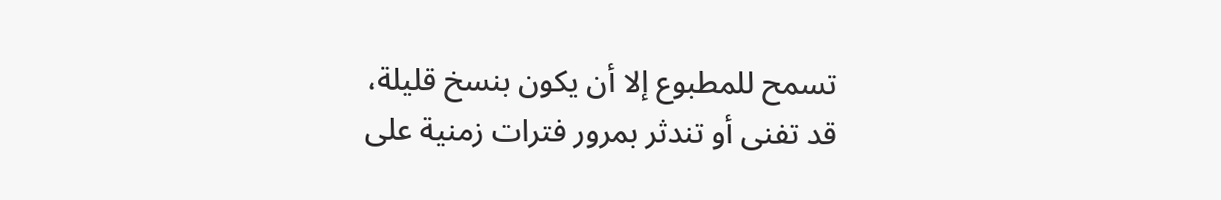تسمح للمطبوع إلا أن يكون بنسخ قليلة، قد تفنى أو تندثر بمرور فترات زمنية على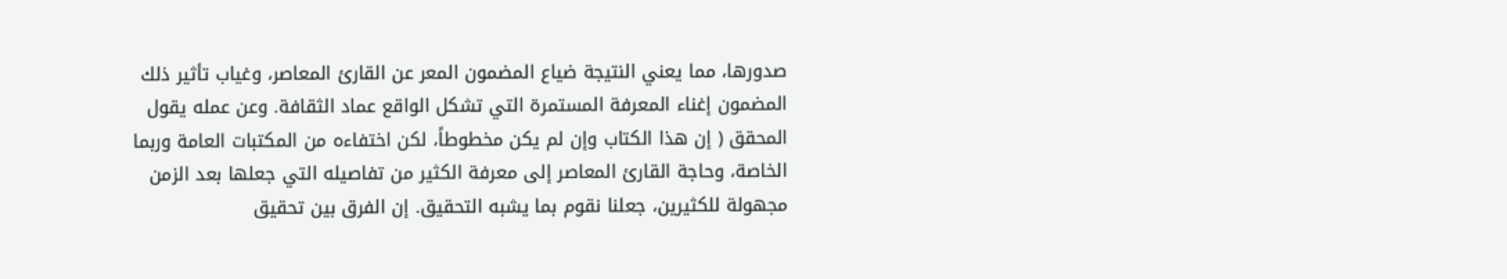صدورها، مما يعني النتيجة ضياع المضمون المعر عن القارئ المعاصر، وغياب تأثير ذلك المضمون إغناء المعرفة المستمرة التي تشكل الواقع عماد الثقافة. وعن عمله يقول المحقق ( إن هذا الكتاب وإن لم يكن مخطوطاً، لكن اختفاءه من المكتبات العامة وربما الخاصة، وحاجة القارئ المعاصر إلى معرفة الكثير من تفاصيله التي جعلها بعد الزمن مجهولة للكثيرين، جعلنا نقوم بما يشبه التحقيق. إن الفرق بين تحقيق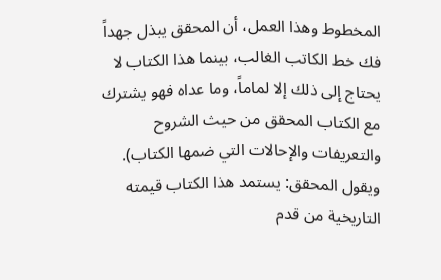المخطوط وهذا العمل، أن المحقق يبذل جهداً فك خط الكاتب الغالب، بينما هذا الكتاب لا يحتاج إلى ذلك إلا لماماً، وما عداه فهو يشترك مع الكتاب المحقق من حيث الشروح والتعريفات والإحالات التي ضمها الكتاب). ويقول المحقق: يستمد هذا الكتاب قيمته التاريخية من قدم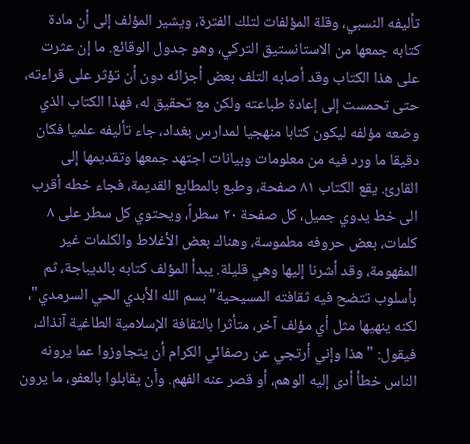تأليفه النسبي، وقلة المؤلفات لتلك الفترة، ويشير المؤلف إلى أن مادة كتابه جمعها من الاستانستيق التركي، وهو جدول الوقائع. ما إن عثرت على هذا الكتاب وقد أصابه التلف بعض أجزائه دون أن تؤثر على قراءته، حتى تحمست إلى إعادة طباعته ولكن مع تحقيق له، فهذا الكتاب الذي وضعه مؤلفه ليكون كتابا منهجيا لمدارس بغداد، جاء تأليفه علميا فكان دقيقا ما ورد فيه من معلومات وبيانات اجتهد جمعها وتقديمها إلى القارئ. يقع الكتاب ٨١ صفحة، وطبع بالمطابع القديمة، فجاء خطه أقرب الى خط يدوي جميل، كل صفحة ٢٠ سطراً، ويحتوي كل سطر على ٨ كلمات، بعض حروفه مطموسة، وهناك بعض الأغلاط والكلمات غير المفهومة، وقد أشرنا إليها وهي قليلة. يبدأ المؤلف كتابه بالديباجة، ثم بأسلوب تتضح فيه ثقافته المسيحية"بسم الله الأبدي الحي السرمدي"، لكنه ينهيها مثل أي مؤلف آخر، متأثرا بالثقافة الإسلامية الطاغية آنذاك، فيقول: "هذا وإني أرتجي عن رصفائي الكرام أن يتجاوزوا عما يرونه الناس خطأ أدى إليه الوهم، أو قصر عنه الفهم. وأن يقابلوا بالعفو، ما يرون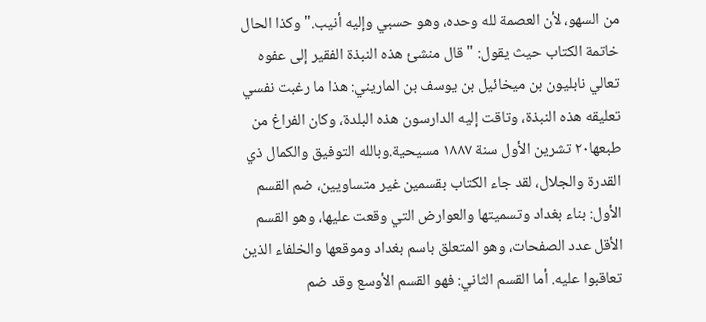من السهو، لأن العصمة لله وحده، وهو حسبي وإليه أنيب." وكذا الحال خاتمة الكتاب حيث يقول: "قال منشئ هذه النبذة الفقير إلى عفوه تعالي نابليون بن ميخائيل بن يوسف بن الماريني: هذا ما رغبت نفسي تعليقه هذه النبذة، وتاقت إليه الدارسون هذه البلدة، وكان الفراغ من طبعها٢٠ تشرين الأول سنة ١٨٨٧ مسيحية.وبالله التوفيق والكمال ذي القدرة والجلال، لقد جاء الكتاب بقسمين غير متساويين، ضم القسم الأول: بناء بغداد وتسميتها والعوارض التي وقعت عليها، وهو القسم الأقل عدد الصفحات، وهو المتعلق باسم بغداد وموقعها والخلفاء الذين تعاقبوا عليه. أما القسم الثاني: فهو القسم الأوسع وقد ضم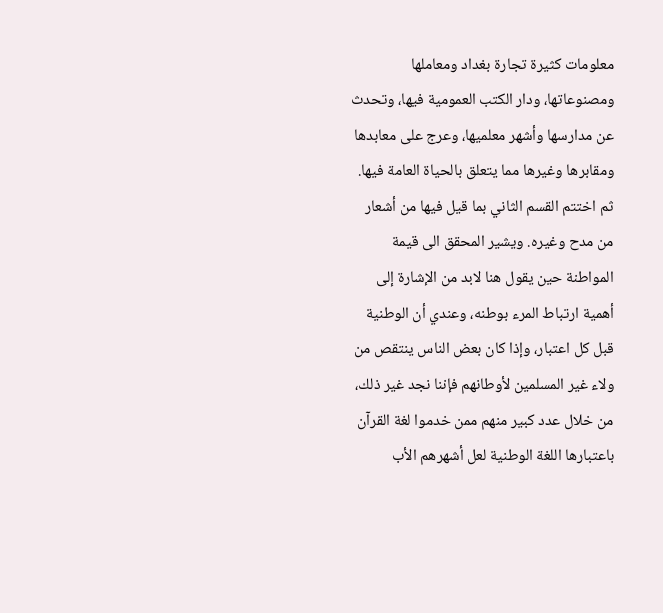معلومات كثيرة تجارة بغداد ومعاملها ومصنوعاتها، ودار الكتب العمومية فيها، وتحدث عن مدارسها وأشهر معلميها، وعرج على معابدها ومقابرها وغيرها مما يتعلق بالحياة العامة فيها. ثم اختتم القسم الثاني بما قيل فيها من أشعار من مدح وغيره. ويشير المحقق الى قيمة المواطنة حين يقول هنا لابد من الإشارة إلى أهمية ارتباط المرء بوطنه، وعندي أن الوطنية قبل كل اعتبار، وإذا كان بعض الناس ينتقص من ولاء غير المسلمين لأوطانهم فإننا نجد غير ذلك، من خلال عدد كبير منهم ممن خدموا لغة القرآن باعتبارها اللغة الوطنية لعل أشهرهم الأب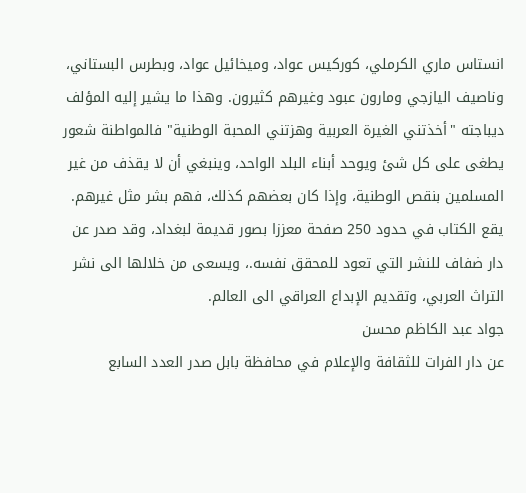انستاس ماري الكرملي، كوركيس عواد، وميخائيل عواد، وبطرس البستاني، وناصيف اليازجي ومارون عبود وغيرهم كثيرون. وهذا ما يشير إليه المؤلف ديباجته "أخذتني الغيرة العربية وهزتني المحبة الوطنية" فالمواطنة شعور يطغى على كل شئ ويوحد أبناء البلد الواحد، وينبغي أن لا يقذف من غير المسلمين بنقص الوطنية، وإذا كان بعضهم كذلك، فهم بشر مثل غيرهم. يقع الكتاب في حدود 250 صفحة معززا بصور قديمة لبغداد، وقد صدر عن دار ضفاف للنشر التي تعود للمحقق نفسه.، ويسعى من خلالها الى نشر التراث العربي، وتقديم الإبداع العراقي الى العالم.
جواد عبد الكاظم محسن
عن دار الفرات للثقافة والإعلام في محافظة بابل صدر العدد السابع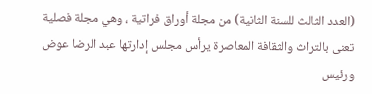(العدد الثالث للسنة الثانية) من مجلة أوراق فراتية ، وهي مجلة فصلية تعنى بالتراث والثقافة المعاصرة يرأس مجلس إدارتها عبد الرضا عوض ورئيس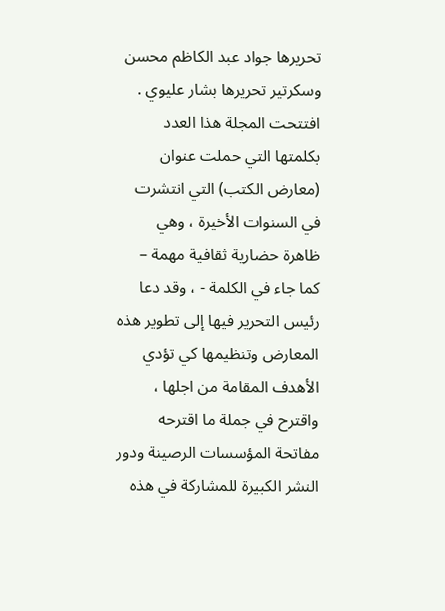تحريرها جواد عبد الكاظم محسن وسكرتير تحريرها بشار عليوي . افتتحت المجلة هذا العدد بكلمتها التي حملت عنوان (معارض الكتب) التي انتشرت في السنوات الأخيرة ، وهي ظاهرة حضارية ثقافية مهمة – كما جاء في الكلمة - ، وقد دعا رئيس التحرير فيها إلى تطوير هذه المعارض وتنظيمها كي تؤدي الأهدف المقامة من اجلها ، واقترح في جملة ما اقترحه مفاتحة المؤسسات الرصينة ودور النشر الكبيرة للمشاركة في هذه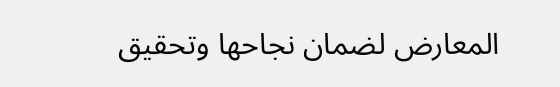المعارض لضمان نجاحها وتحقيق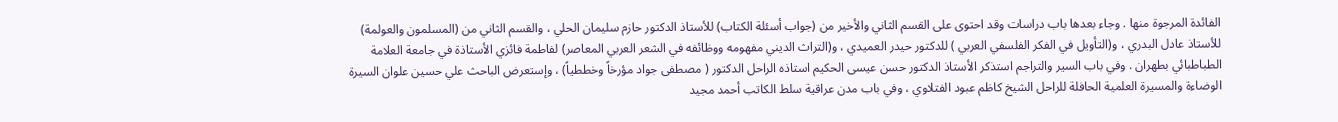الفائدة المرجوة منها . وجاء بعدها باب دراسات وقد احتوى على القسم الثاني والأخير من (جواب أسئلة الكتاب) للأستاذ الدكتور حازم سليمان الحلي ، والقسم الثاني من (المسلمون والعولمة) للأستاذ عادل البدري ، و(التأويل في الفكر الفلسفي العربي ) للدكتور حيدر العميدي ، و(التراث الديني مفهومه ووظائفه في الشعر العربي المعاصر) لفاطمة فائزي الأستاذة في جامعة العلامة الطباطبائي بطهران . وفي باب السير والتراجم استذكر الأستاذ الدكتور حسن عيسى الحكيم استاذه الراحل الدكتور ( مصطفى جواد مؤرخاً وخططياً) ، وإستعرض الباحث علي حسين علوان السيرة الوضاءة والمسيرة العلمية الحافلة للراحل الشيخ كاظم عبود الفتلاوي ، وفي باب مدن عراقية سلط الكاتب أحمد مجيد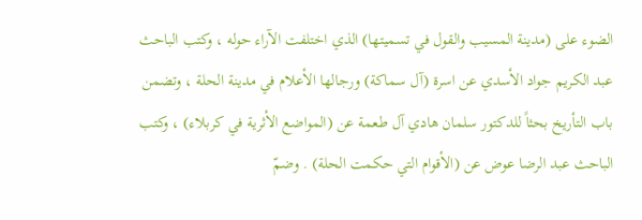الضوء على (مدينة المسيب والقول في تسميتها) الذي اختلفت الآراء حوله ، وكتب الباحث عبد الكريم جواد الأسدي عن اسرة (آل سماكة) ورجالها الأعلام في مدينة الحلة ، وتضمن باب التأريخ بحثاً للدكتور سلمان هادي آل طعمة عن (المواضع الأثرية في كربلاء) ، وكتب الباحث عبد الرضا عوض عن (الأقوام التي حكمت الحلة) . وضمّ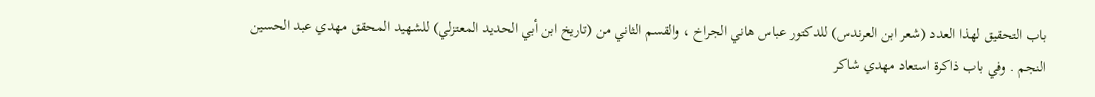باب التحقيق لهذا العدد (شعر ابن العرندس) للدكتور عباس هاني الجراخ ، والقسم الثاني من (تاريخ ابن أبي الحديد المعتزلي) للشهيد المحقق مهدي عبد الحسين النجم . وفي باب ذاكرة استعاد مهدي شاكر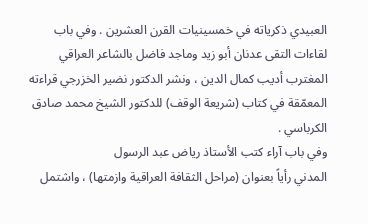العبيدي ذكرياته في خمسينيات القرن العشرين . وفي باب لقاءات التقى عدنان أبو زيد وماجد فاضل بالشاعر العراقي المغترب أديب كمال الدين ، ونشر الدكتور نضير الخزرجي قراءته المعمّقة في كتاب (شريعة الوقف) للدكتور الشيخ محمد صادق الكرباسي .
وفي باب آراء كتب الأستاذ رياض عبد الرسول
المدني رأياً بعنوان (مراحل الثقافة العراقية وازمتها) ، واشتمل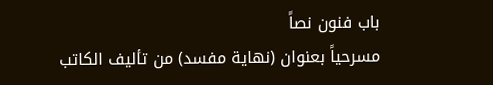باب فنون نصاً
مسرحياً بعنوان (نهاية مفسد) من تأليف الكاتب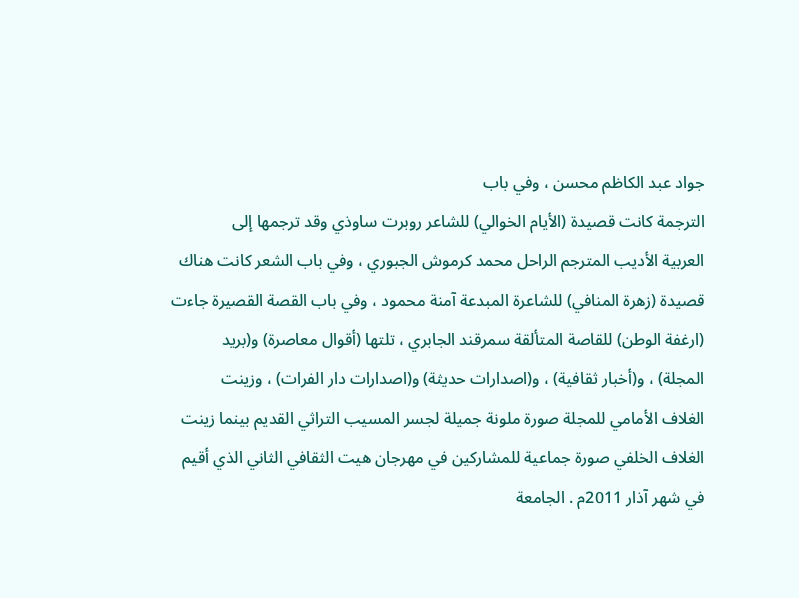جواد عبد الكاظم محسن ، وفي باب
الترجمة كانت قصيدة (الأيام الخوالي) للشاعر روبرت ساوذي وقد ترجمها إلى
العربية الأديب المترجم الراحل محمد كرموش الجبوري ، وفي باب الشعر كانت هناك
قصيدة (زهرة المنافي) للشاعرة المبدعة آمنة محمود ، وفي باب القصة القصيرة جاءت
(ارغفة الوطن) للقاصة المتألقة سمرقند الجابري ، تلتها (أقوال معاصرة) و(بريد
المجلة) ، و(أخبار ثقافية) ، و(اصدارات حديثة) و(اصدارات دار الفرات) ، وزينت
الغلاف الأمامي للمجلة صورة ملونة جميلة لجسر المسيب التراثي القديم بينما زينت
الغلاف الخلفي صورة جماعية للمشاركين في مهرجان هيت الثقافي الثاني الذي أقيم
في شهر آذار 2011م . الجامعة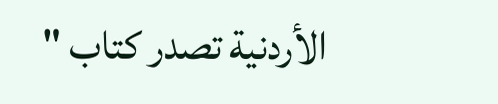الأردنية تصدر كتاب "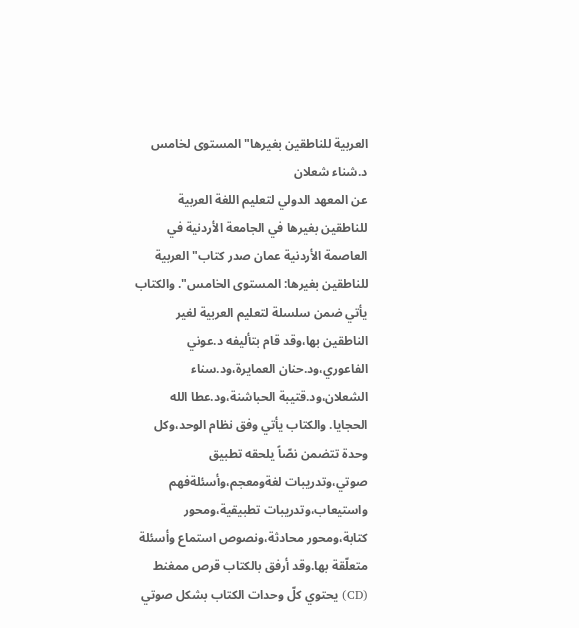العربية للناطقين بغيرها" المستوى لخامس د.شناء شعلان
عن المعهد الدولي لتعليم اللغة العربية للناطقين بغيرها في الجامعة الأردنية في العاصمة الأردنية عمان صدر كتاب" العربية للناطقين بغيرها: المستوى الخامس". والكتاب يأتي ضمن سلسلة لتعليم العربية لغير الناطقين بها،وقد قام بتأليفه د.عوني الفاعوري،ود.حنان العمايرة،ود.سناء الشعلان،ود.قتيبة الحباشنة،ود.عطا الله الحجايا. والكتاب يأتي وفق نظام الوحد،وكل وحدة تتضمن نصّاً يلحقه تطبيق صوتي،وتدريبات لغةومعجم،وأسئلةفهم واستيعاب،وتدريبات تطبيقية،ومحور كتابة،ومحور محادثة،ونصوص استماع وأسئلة متعلّقة بها.وقد أرفق بالكتاب قرص ممغنط (CD) يحتوي كلّ وحدات الكتاب بشكل صوتي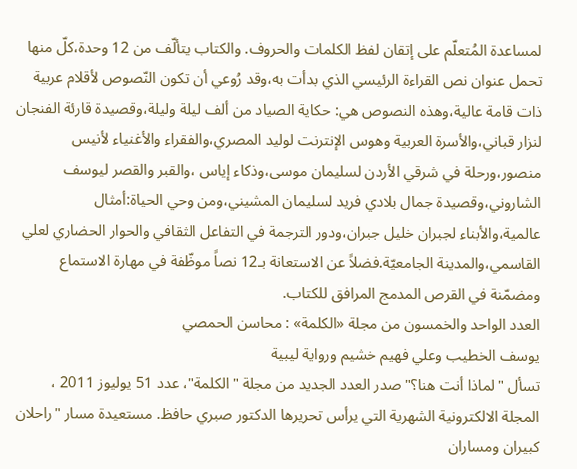لمساعدة المُتعلّم على إتقان لفظ الكلمات والحروف. والكتاب يتألّف من 12 وحدة،كلّ منها تحمل عنوان نص القراءة الرئيسي الذي بدأت به،وقد رُوعي أن تكون النّصوص لأقلام عربية ذات قامة عالية،وهذه النصوص هي: حكاية الصياد من ألف ليلة وليلة،وقصيدة قارئة الفنجان لنزار قباني،والأسرة العربية وهوس الإنترنت لوليد المصري،والفقراء والأغنياء لأنيس منصور،ورحلة في شرقي الأردن لسليمان موسى،وذكاء إياس ،والقبر والقصر ليوسف الشاروني،وقصيدة جمال بلادي فريد لسليمان المشيني،ومن وحي الحياة:أمثال عالمية،والأبناء لجبران خليل جبران،ودور الترجمة في التفاعل الثقافي والحوار الحضاري لعلي القاسمي،والمدينة الجامعيّة.فضلاً عن الاستعانة بـ12 نصاً موظّفة في مهارة الاستماع ومضمّنة في القرص المدمج المرافق للكتاب.
العدد الواحد والخمسون من مجلة «الكلمة» : محاسن الحمصي
يوسف الخطيب وعلي فهيم خشيم ورواية ليبية
تسأل "لماذا أنت هنا؟" صدر العدد الجديد من مجلة "الكلمة"، عدد 51 يوليوز 2011 ، المجلة الالكترونية الشهرية التي يرأس تحريرها الدكتور صبري حافظ. مستعيدة مسار "راحلان كبيران ومساران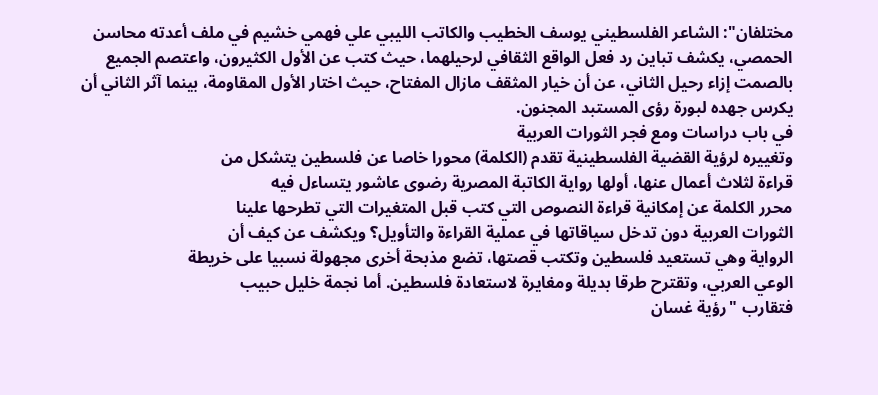مختلفان": الشاعر الفلسطيني يوسف الخطيب والكاتب الليبي علي فهمي خشيم في ملف أعدته محاسن الحمصي، يكشف تباين رد فعل الواقع الثقافي لرحيلهما، حيث كتب عن الأول الكثيرون، واعتصم الجميع بالصمت إزاء رحيل الثاني، عن أن خيار المثقف مازال المفتاح، حيث اختار الأول المقاومة، بينما آثر الثاني أن يكرس جهده لبورة رؤى المستبد المجنون.
في باب دراسات ومع فجر الثورات العربية
وتغييره لرؤية القضية الفلسطينية تقدم (الكلمة) محورا خاصا عن فلسطين يتشكل من
قراءة لثلاث أعمال عنها، أولها رواية الكاتبة المصرية رضوى عاشور يتساءل فيه
محرر الكلمة عن إمكانية قراءة النصوص التي كتب قبل المتغيرات التي تطرحها علينا
الثورات العربية دون تدخل سياقاتها في عملية القراءة والتأويل؟ ويكشف عن كيف أن
الرواية وهي تستعيد فلسطين وتكتب قصتها، تضع مذبحة أخرى مجهولة نسبيا على خريطة
الوعي العربي، وتقترح طرقا بديلة ومغايرة لاستعادة فلسطين. أما نجمة خليل حبيب
فتقارب "رؤية غسان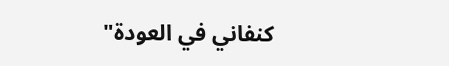كنفاني في العودة"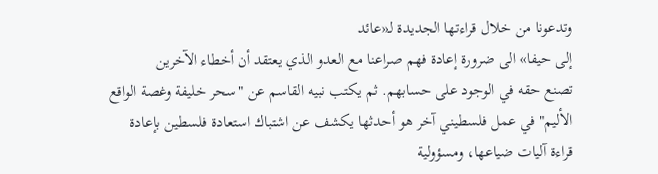وتدعونا من خلال قراءتها الجديدة لـ«عائد
إلى حيفا» الى ضرورة إعادة فهم صراعنا مع العدو الذي يعتقد أن أخطاء الآخرين
تصنع حقه في الوجود على حسابهم. ثم يكتب نبيه القاسم عن "سحر خليفة وغصة الواقع
الأليم" في عمل فلسطيني آخر هو أحدثها يكشف عن اشتباك استعادة فلسطين بإعادة
قراءة آليات ضياعها، ومسؤولية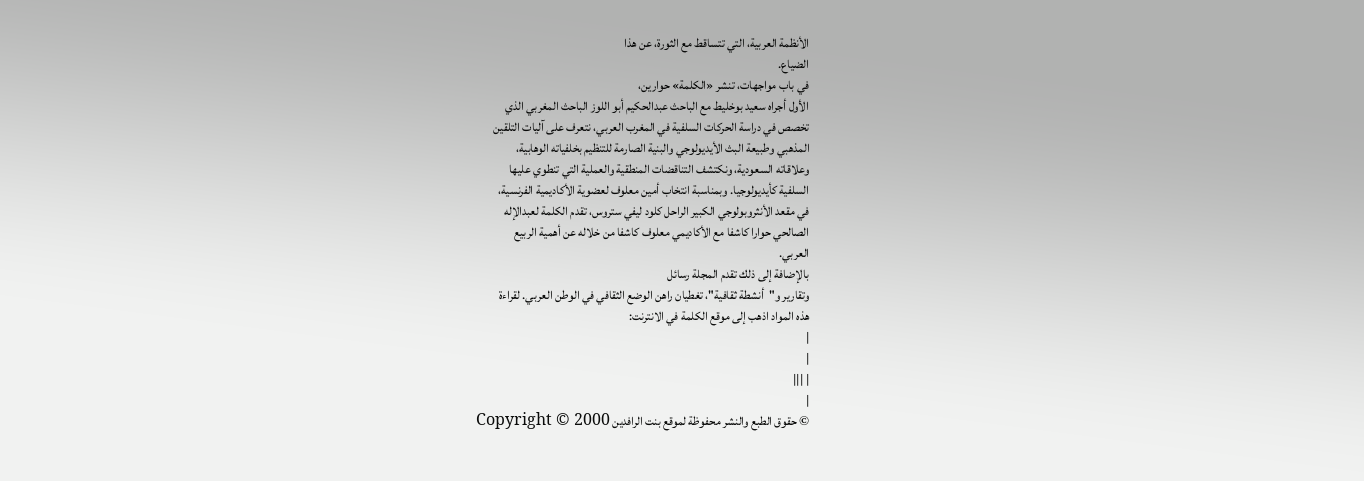الأنظمة العربية، التي تتساقط مع الثورة، عن هذا
الضياع.
في باب مواجهات، تنشر «الكلمة» حوارين،
الأول أجراه سعيد بوخليط مع الباحث عبدالحكيم أبو اللوز الباحث المغربي الذي
تخصص في دراسة الحركات السلفية في المغرب العربي، نتعرف على آليات التلقين
المذهبي وطبيعة البث الأيديولوجي والبنية الصارمة للتنظيم بخلفياته الوهابية،
وعلاقاته السعودية، ونكتشف التناقضات المنطقية والعملية التي تنطوي عليها
السلفية كأيديولوجيا. وبمناسبة انتخاب أمين معلوف لعضوية الأكاديمية الفرنسية،
في مقعد الأنثروبولوجي الكبير الراحل كلود ليفي ستروس، تقدم الكلمة لعبدالإله
الصالحي حوارا كاشفا مع الأكاديمي معلوف كاشفا من خلاله عن أهمية الربيع
العربي.
بالإضافة إلى ذلك تقدم المجلة رسائل
وتقارير و"أنشطة ثقافية"، تغطيان راهن الوضع الثقافي في الوطن العربي. لقراءة
هذه المواد اذهب إلى موقع الكلمة في الانترنت:
|
|
| |||
|
© حقوق الطبع والنشر محفوظة لموقع بنت الرافدين Copyright © 2000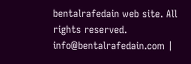bentalrafedain web site. All rights reserved. info@bentalrafedain.com |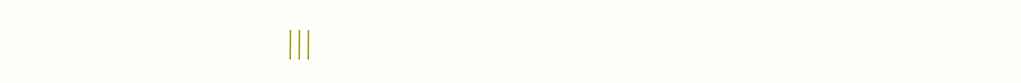|||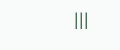|||